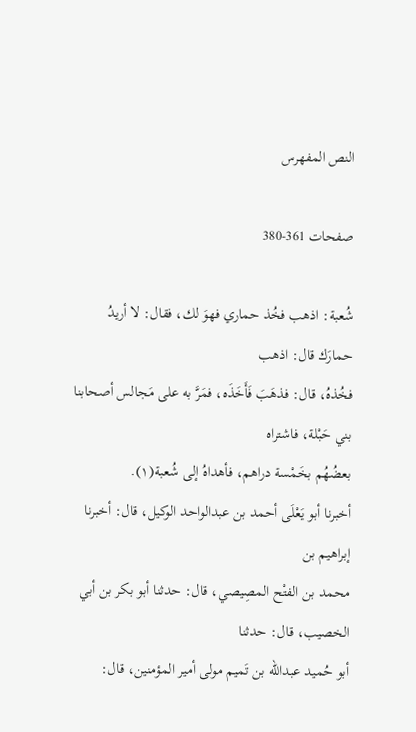النص المفهرس

صفحات 361-380

شُعبة: اذهب فخُذ حماري فهوَ لك، فقال: لا أريدُ حمارَك قال: اذهب
فخُذهُ، قال: فذهَبَ فَأَخَذَه، فمَرَّ به على مَجالس أصحابنا بني حَبْلة، فاشتراه
بعضُهُم بخَمْسة دراهم، فأهداهُ إلى شُعبة(١).
أخبرنا أبو يَعْلَى أحمد بن عبدالواحد الوكيل، قال: أخبرنا إبراهيم بن
محمد بن الفتْح المصِیصي، قال: حدثنا أبو بكر بن أبي الخصيب، قال: حدثنا
أبو حُميد عبدالله بن تَميم مولى أمير المؤمنين، قال: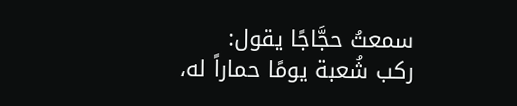سمعتُ حجَّاجًا يقول:
ركب شُعبة يومًا حماراً له،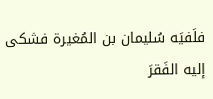فلَفيَه سُليمان بن المُغيرة فشكى إليه الفَقرَ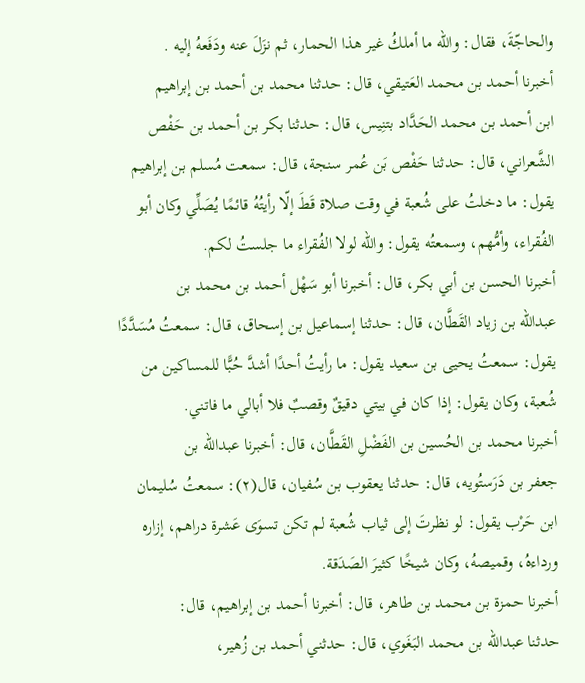والحاجّةَ، فقال: والله ما أملكُ غير هذا الحمار، ثم نزَلَ عنه ودَفَعهُ إليه .
أخبرنا أحمد بن محمد العَتيقي، قال: حدثنا محمد بن أحمد بن إبراهيم
ابن أحمد بن محمد الحَدَّاد بتنِيس، قال: حدثنا بكر بن أحمد بن حَفْص
الشَّعراني، قال: حدثنا حَفْص بَن عُمر سنجة، قال: سمعت مُسلم بن إبراهيم
يقول: ما دخلتُ على شُعبة في وقت صلاة قَطَ إلّا رأيتُهُ قائمًا يُصَلِّي وكان أبو
الفُقراء، وأمُّهم، وسمعتُه يقول: والله لولا الفُقراء ما جلستُ لكم.
أخبرنا الحسن بن أبي بكر، قال: أخبرنا أبو سَهْل أحمد بن محمد بن
عبدالله بن زياد القَطَّان، قال: حدثنا إسماعيل بن إسحاق، قال: سمعتُ مُسَدَّدًا
يقول: سمعتُ يحيى بن سعيد يقول: ما رأيتُ أحدًا أشدَّ حُبًّا للمساكين من
شُعبة، وكان يقول: إذا كان في بيتي دقيقٌ وقصبٌ فلا أبالي ما فاتني.
أخبرنا محمد بن الحُسين بن الفَضْلِ القَطَّان، قال: أخبرنا عبدالله بن
جعفر بن دَرَستُويه، قال: حدثنا يعقوب بن سُفيان، قال(٢): سمعتُ سُليمان
ابن حَرْب يقول: لو نظرتَ إلى ثياب شُعبة لم تكن تسوَى عَشرة دراهم، إزاره
ورداءهُ، وقميصهُ، وكان شيخًا كثيرَ الصَدَقة.
أخبرنا حمزة بن محمد بن طاهر، قال: أخبرنا أحمد بن إبراهيم، قال:
حدثنا عبدالله بن محمد البَغَوي، قال: حدثني أحمد بن زُهير،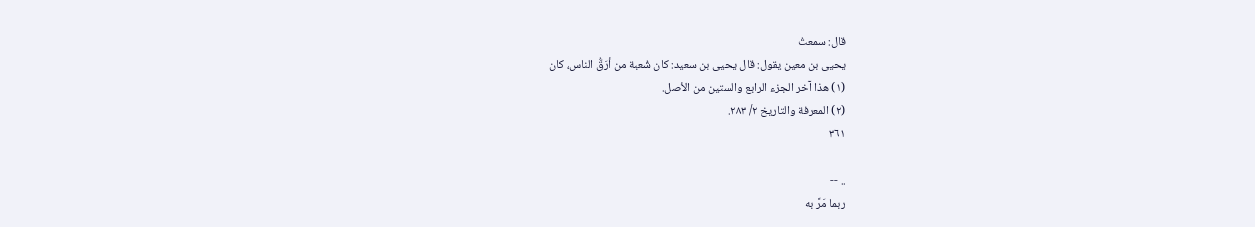قال: سمعتُ
يحيى بن معين يقول: قال يحيى بن سعيد: كان شُعبة من أرَقُّ الناس، كان
(١) هذا آخر الجزء الرابع والستين من الأصل.
(٢) المعرفة والتاريخ ٢/ ٢٨٣.
٣٦١

.. --
ربما مَرَّ به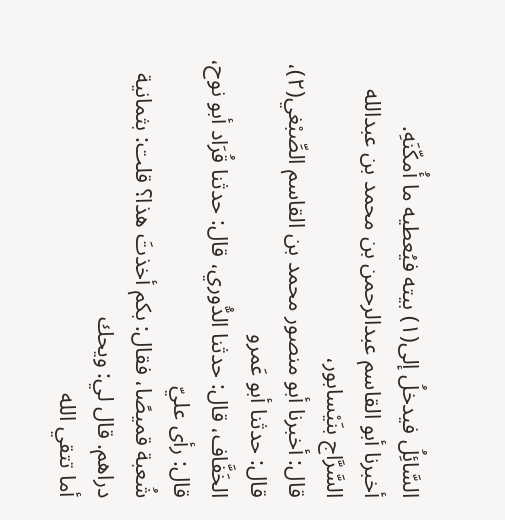السَّائِلُ فيدخلُ إلى(١) بيته فيُعطيه ما أُمكّنَهِ.
أخبرنا أبو القاسم عبدالرحمن بن محمد بن عبدالله السَّرَّاج بنَيْسابور،
قال: أخبرنا أبو منصور محمد بن القاسم الصِّبْغي(٢)، قال: حدثنا أبو عَمرو
الخَفَّاف، قال: حدثنا الدُّوري، قال: حدثنا قُرَاد أبو نوح، قال: رأى عليّ
شُعبة قميصًا، فقال: بكم أخذتَ هذا؟ قلت: بثمانية دراهم. قال لي: ويحك
أما تتقي الله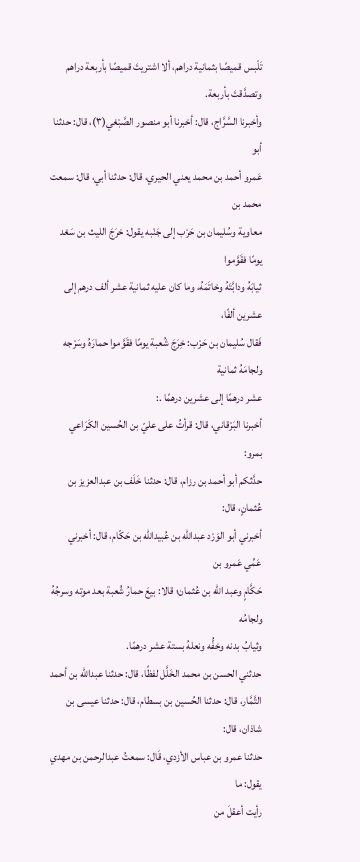تَلْبس قميصًا بثمانية دراهم، ألا اشتريتَ قميصًا بأربعة دراهم
وتصدَّقتَ بأربعة.
وأخبرنا السَّرَّاج، قال: أخبرنا أبو منصور الصَّبْغي(٣)، قال: حدثنا أبو
عَمرو أحمد بن محمد يعني الحيري، قال: حدثنا أبي، قال: سمعت محمد بن
معاوية وسُليمان بن حَرْب إلى جَنْبه يقول: خرَجَ الليث بن سَعْد يومًا فقَوَّموا
ثيابَهُ ودابَّتَهُ وخاتَمَهُ، وما كان عليه ثمانية عشر ألف درهم إلى عشرين ألفًا،
فَقال سُليمان بن حَرْب: خِرَجَ شُعبة يومًا فقَوَّموا حمارَهُ وسَرْجه ولجامَهُ ثمانية
عشر درهمًا إلى عشرين درهمًا .:
أخبرنا البَرْقاني، قال: قرأتُ على عليّ بن الحُسين الكَرَاعي بمرو:
حدَّثكم أبو أحمد بن رزام، قال: حدثنا خَلَف بن عبدالعزيز بن عُثمانٍ، قال:
أخبرني أبو الوَرْد عبدالله بن عُبيدالله بن حَكّام، قال: أخبرني عَمِّي عَمرو بن
حَكَّامٍ وعبد الله بن عُثمان؛ قالا: بيعَ حمارُ شُعبة بعد موته وسرجُهُ ولجامُه
وثيابُ بدنه وخفُّه ونعلهُ بستة عشر درهمًا.
حدثني الحسن بن محمد الخَلَّل لفظًا، قال: حدثنا عبدالله بن أحمد
التَّمَّار، قال: حدثنا الحُسين بن بسطام، قال: حدثنا عيسى بن شاذان، قال:
حدثنا عمرو بن عباس الأزدي، قَال: سمعتُ عبدالرحمن بن مهدي يقول: ما
رأيت أعقلَ من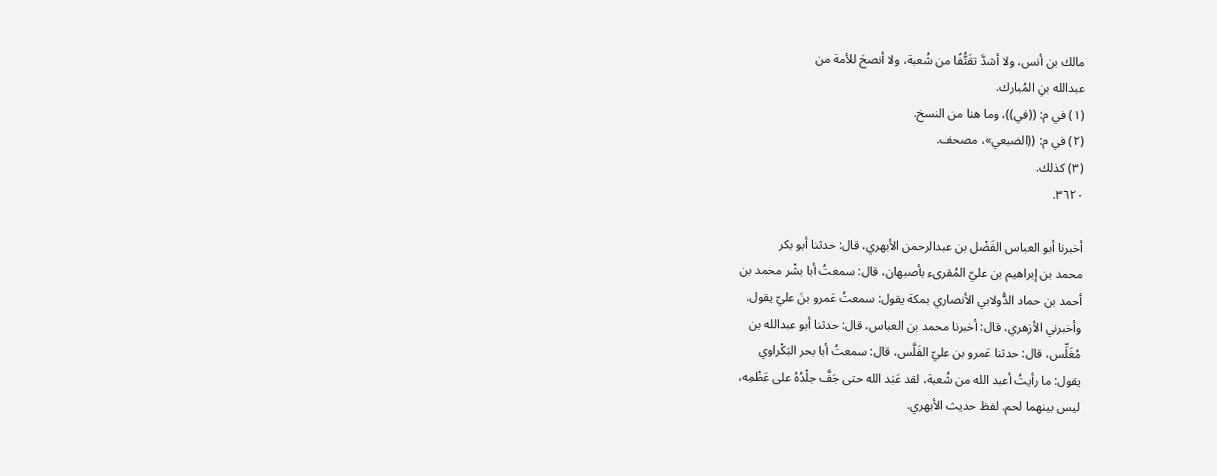مالك بن أنس، ولا أشدَّ تقَتُّفًا من شُعبة، ولا أنصحَ للأمة من
عبدالله بنِ المُبارك.
(١) في م: ((في))، وما هنا من النسخ.
(٢) في م: ((الضبعي»، مصحف.
(٣) كذلك.
٣٦٢٠.

أخبرنا أبو العباس الفَضْل بن عبدالرحمن الأبهري، قال: حدثنا أبو بكر
محمد بن إبراهيم بن عليّ المُقرىء بأصبهان، قال: سمعتُ أبا بشْر محمد بن
أحمد بن حماد الدُّولابي الأنصاري بمكة يقول: سمعتُ عَمرو بنَ عليّ يقول.
وأخبرني الأزهري، قال: أخبرنا محمد بن العباس، قال: حدثنا أبو عبدالله بن
مُغَلِّس، قال: حدثنا عَمرو بن عليّ الفَلَّس، قال: سمعتُ أبا بحر البَكْراوي
يقول: ما رأيتُ أعبد الله من شُعبة، لقد عَبَد الله حتى جَفَّ جلْدُهُ على عَظْمِه،
ليس بينهما لحم. لفظ حديث الأبهري.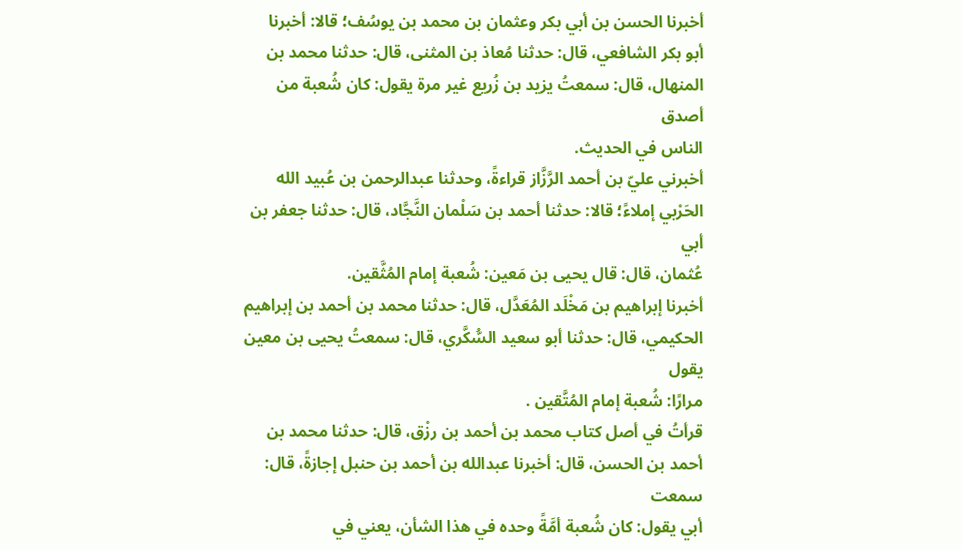أخبرنا الحسن بن أبي بكر وعثمان بن محمد بن يوسُف؛ قالا: أخبرنا
أبو بكر الشافعي، قال: حدثنا مُعاذ بن المثنى، قال: حدثنا محمد بن
المنهال، قال: سمعتُ يزيد بن زُريع غير مرة يقول: كان شُعبة من أصدق
الناس في الحديث.
أخبرني عليّ بن أحمد الرَّزَّاز قراءةً، وحدثنا عبدالرحمن بن عُبيد الله
الحَرْبي إملاءً؛ قالا: حدثنا أحمد بن سَلْمان النَّجَّاد، قال: حدثنا جعفر بن أبي
عُثمان، قال: قال يحيى بن مَعين: شُعبة إمام المُثَّقين.
أخبرنا إبراهيم بن مَخْلَد المُعَدَّل، قال: حدثنا محمد بن أحمد بن إبراهيم
الحكيمي، قال: حدثنا أبو سعيد السُّكَّري، قال: سمعتُ يحيى بن معين يقول
مرارًا: شُعبة إمام المُتَّقين .
قرأتُ في أصل كتاب محمد بن أحمد بن رزْق، قال: حدثنا محمد بن
أحمد بن الحسن، قال: أخبرنا عبدالله بن أحمد بن حنبل إجازةً، قال: سمعت
أبي يقول: كان شُعبة أمَّةً وحده في هذا الشأن، يعني في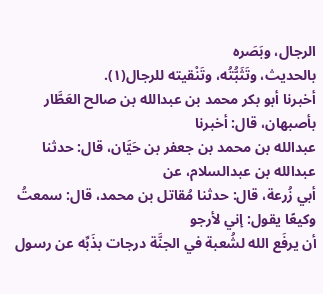الرجال، وبَصَره
بالحديث، وتَثَبُّتُه، وتَنْقيته للرجال(١).
أخبرنا أبو بكر محمد بن عبدالله بن صالح العَطَّار بأصبهان، قال: أخبرنا
عبدالله بن محمد بن جعفر بن حَيَّان، قال: حدثنا عبدالله بن عبدالسلام، عن
أبي زُرعة، قال: حدثنا مُقاتل بن محمد، قال: سمعتُ وكيعًا يقول: إني لأرجو
أن يرفَع الله لشُعبة في الجنَّة درجات بذَبِّه عن رسول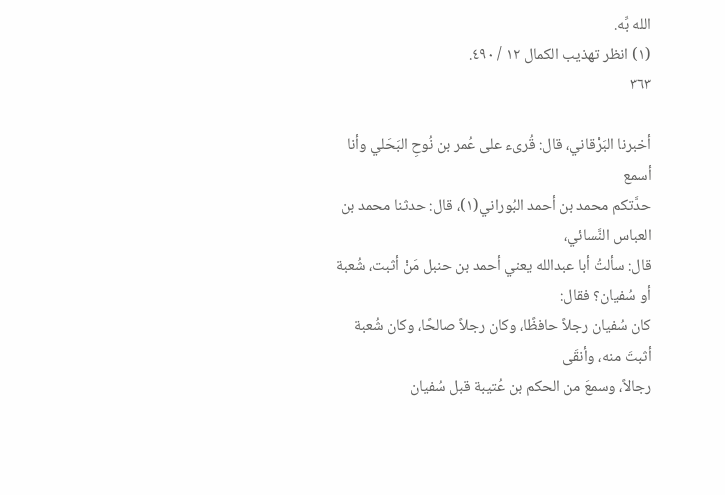الله بِّه.
(١) انظر تهذيب الكمال ١٢ / ٤٩٠.
٣٦٣

أخبرنا البَرْقاني، قال: قُرىء على عُمر بن نُوحِ البَحَلي وأنا أسمع
حدَّتكم محمد بن أحمد البُوراني(١)، قال: حدثنا محمد بن العباس النَّسائي،
قال: سألتُ أبا عبدالله يعني أحمد بن حنبل مَنْ أثبت، شُعبة أو سُفيان؟ فقال:
كان سُفيان رجلاً حافظًا، وكان رجلاً صالحًا، وكان شُعبة أثبتَ منه، وأنقَى
رجالاً، وسمعَ من الحكم بن عُتيبة قبل سُفيان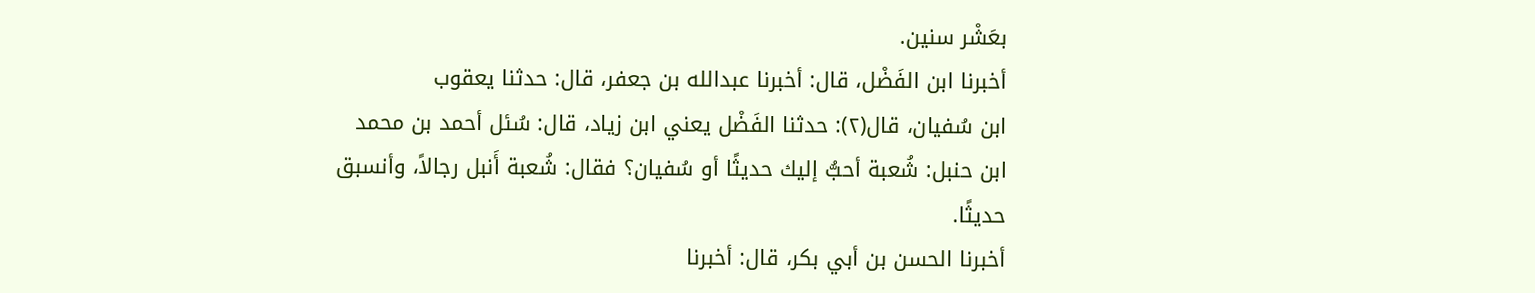بعَشْر سنين.
أخبرنا ابن الفَضْل، قال: أخبرنا عبدالله بن جعفر، قال: حدثنا يعقوب
ابن سُفيان، قال(٢): حدثنا الفَضْل يعني ابن زياد، قال: سُئل أحمد بن محمد
ابن حنبل: شُعبة أحبُّ إليك حديثًا أو سُفيان؟ فقال: شُعبة أَنبل رجالاً، وأنسبق
حديثًا.
أخبرنا الحسن بن أبي بكر، قال: أخبرنا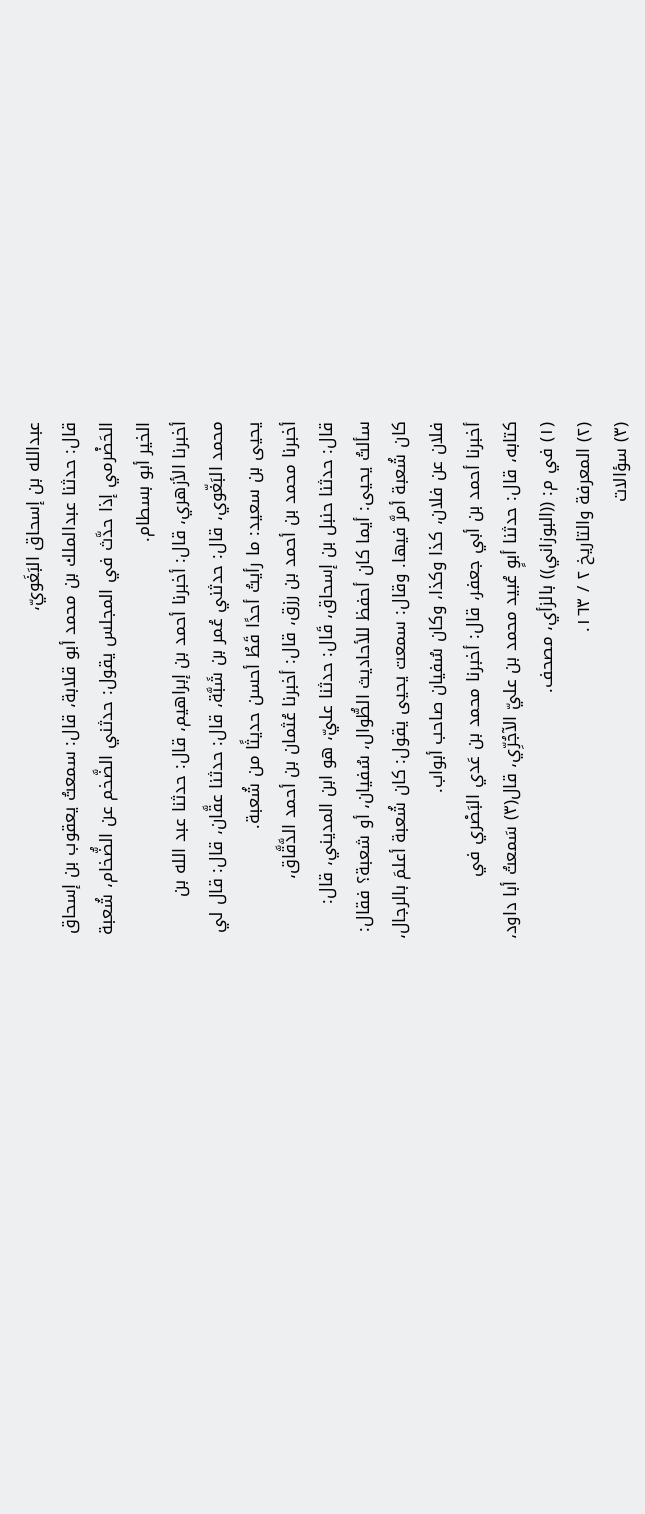عبدالله بن إسحاق البَغَويّ،
قال: حدثنا عبدالملك بن محمد أبو قلابة، قال: سمعتُ يعقوب بن إسحاق
الحَضْرمي إذا حدَّث في المجلس يقول: حدثني الضَّخم عن الضُّخام، شُعبة
الخير أبو بسطام.
أخبرنا الأزهري، قال: أخبرنا أحمد بن إبراهيم، قال: حدثنا عبد الله بن
محمد البَغّوي، قال: حدثني عُمر بن شَبَّة، قال: حدثنا عقَّان، قال: قال لي
يحيى بن سعيد: ما رأيتُ أحدًا قَطُ أحسن حديثًا من شُعبة.
أخبرنا محمد بن أحمد بن رزق، قال: أخبرنا عُثمان بن أحمد الدَّقَّاق،
قال: حدثنا حنبل بن إسحاق، قَال: حدثنا عليّ، هو ابن المديني، قال:
سألتُ يحيى: أيما كان أحفظ للأحاديث الطُّوال، سُفيان، أو شعبة؟ فقال:
كان شُعبة أمرَّ فيها. وقال: سمعت يحيى يقول: كان شُعبة أعلمَ بالرجال،
فلان عن فلان، كذا وكذا، وكان سُفيان صاحب أبواب.
أخبرنا أحمد بن أبي جعفر، قال: أخبرنا محمد بن عَدي البَصْري في
كتابه، قال: حدثنا أبوٍ عُبيد محمد بن عليّ الآجُرِّي، قال(٣) سَمعتُ أبا داود،
(١) في م: ((البوزاني)) بالزأي، مصحف.
(٢) المعرفة والتاريخ ٢ / ١٦٣.
(٣) سؤالات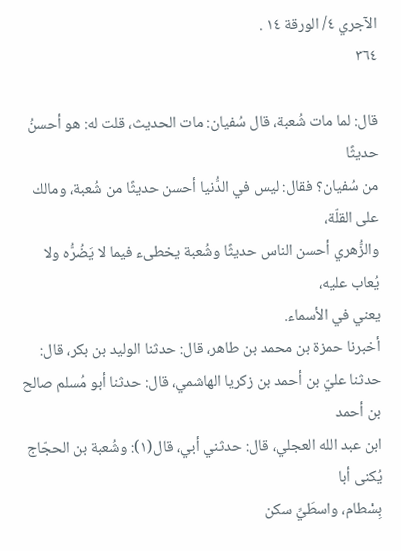الآجري ٤/ الورقة ١٤ .
٣٦٤

قال: لما مات شُعبة، قال سُفيان: مات الحديث، قلت له: هو أحسنُ حديثًا
من سُفيان؟ فقال: ليس في الدُّنيا أحسن حديثًا من شُعبة، ومالك على القلّة،
والزُّهري أحسن الناس حديثًا وشُعبة يخطىء فيما لا يَضُرُّه ولا يُعاب عليه،
يعني في الأسماء.
أخبرنا حمزة بن محمد بن طاهر، قال: حدثنا الوليد بن بكر، قال:
حدثنا عليّ بن أحمد بن زكريا الهاشمي، قال: حدثنا أبو مُسلم صالح بن أحمد
ابن عبد الله العجلي، قال: حدثني أبي، قال(١): وشُعبة بن الحجّاج يُكنى أبا
بِسْطام، واسطَيِّ سكن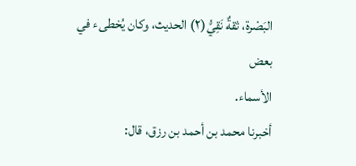البَصْرة، ثقةٌ نَقِيُّ(٢) الحديث، وكان يُخطىء في بعض
الأسماء.
أخبرنا محمد بن أحمد بن رزق، قال: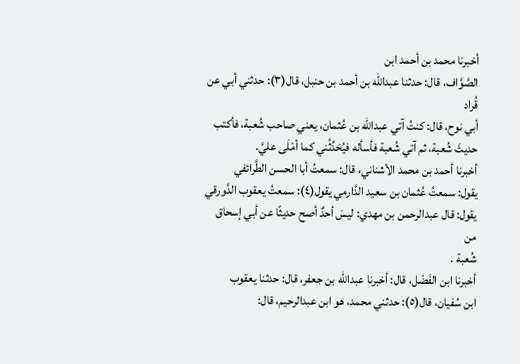أخبرنا محمد بن أحمد ابن
الصَّوَّاف، قال: حدثنا عبدالله بن أحمد بن حنبل، قال(٣): حدثني أبي عن قُراد
أبي نوح، قال: كنتُ آتي عبدالله بن عُثمان، يعني صاحب شُعبة، فأكتب
حديثَ شُعبة، ثم آتي شُعبة فأسأله فيُحَدِّثُني كما أمْلَى عليَّ.
أخبرنا أحمد بن محمد الأشناني، قال: سمعتُ أبا الحسن الطَّرائفي
يقول: سمعتُ عُثمان بن سعيد الدَّارمي يقول(٤): سمعتُ يعقوب الدَّورقي
يقول: قال عبدالرحمن بن مهدي: ليسَ أحدٌ أصح حديثًا عن أبي إسحاق من
شُعبة .
أخبرنا ابن الفَضْل، قال: أخبرنا عبدالله بن جعفر، قال: حدثنا يعقوب
ابن سُفيان، قال(٥): حدثني محمد، هو ابن عبدالرحيم، قال: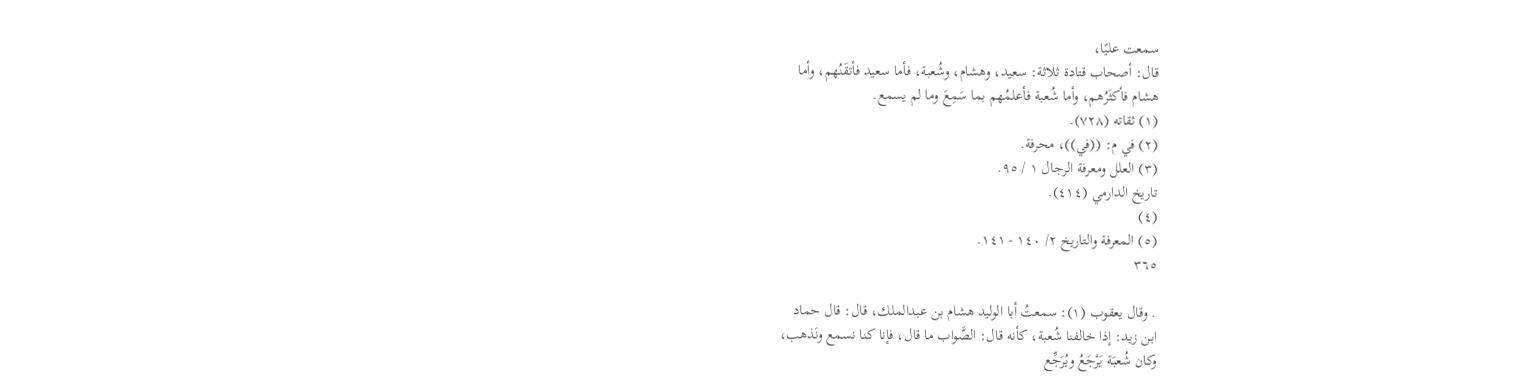سمعت عليًا،
قال: أصحاب قتادة ثلاثة: سعيد، وهشام، وشُعبة، فأما سعيد فأتقَنُهم، وأما
هشام فأكثَرُهم، وأما شُعبة فأعلمُهم بما سَمِعَ وما لم يسمع.
(١) ثقاته (٧٢٨).
(٢) في م: ((في))، محرفة.
(٣) العلل ومعرفة الرجال ١ / ٩٥.
تاريخ الدارمي (٤١٤).
(٤)
(٥) المعرفة والتاريخ ٢/ ١٤٠ - ١٤١.
٣٦٥

. وقال يعقوب (١): سمعتُ أبا الوليد هشام بن عبدالملك، قال: قال حماد
ابن زيد: إذا خالفنا شُعبة، كأنه قال: الصَّواب ما قال، فإنا كنا نسمع ونَذهب،
وكان شُعبَة يَرْجَعُ ويُرَجِّع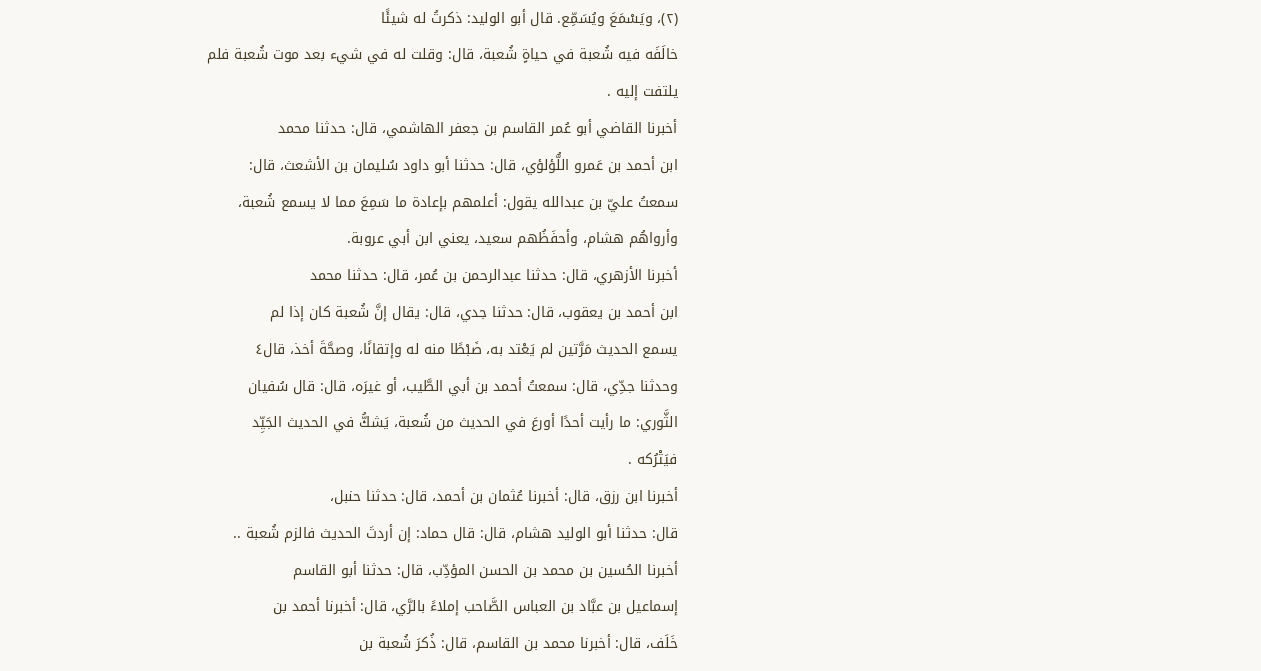(٢)، ويَسْمَعَ ويُسَمِّع. قال أبو الوليد: ذكرتُ له شيئًا
خالَفَه فيه شُعبة في حياةٍ شُعبة، قال: وقلت له في شيء بعد موت شُعبة فلم
يلتفت إليه .
أخبرنا القاضي أبو عُمر القاسم بن جعفر الهاشمي، قال: حدثنا محمد
ابن أحمد بن عَمرو اللُّؤلؤي، قال: حدثنا أبو داود سُليمان بن الأشعث، قال:
سمعتُ عليّ بن عبدالله يقول: أعلمهم بإعادة ما سَمِعَ مما لا يسمع شُعبة،
وأرواهُم هشام، وأحفَظُهم سعيد، يعني ابن أبي عروبة.
أخبرنا الأزهري، قال: حدثنا عبدالرحمن بن عُمر، قال: حدثنا محمد
ابن أحمد بن يعقوب، قال: حدثنا جدي، قال: يقال إنَّ شُعبة كان إذا لم
يسمع الحديث مَرَّتين لم يَعْتد به، ضَبْطًا منه له وإتقانًا، وصحَّةَ أخذ، قال٤
وحدثنا جدِّي، قال: سمعتُ أحمد بن أبي الطَّيب، أو غيرَه، قال: قال سُفيان
الثَّوري: ما رأيت أحدًا أورعَ في الحديث من شُعبة، يَشكُّ في الحديث الجَيِّد
فیَتْرُکه .
أخبرنا ابن رزق، قال: أخبرنا عُثمان بن أحمد، قال: حدثنا حنبل،
قال: حدثنا أبو الوليد هشام، قال: قال حماد: إن أردتَ الحديث فالزم شُعبة ..
أخبرنا الحُسين بن محمد بن الحسن المؤدِّب، قال: حدثنا أبو القاسم
إسماعيل بن عبَّاد بن العباس الصَّاحب إملاءً بالرَّي، قال: أخبرنا أحمد بن
خَلَف، قال: أخبرنا محمد بن القاسم، قال: ذُكرَ شُعبة بن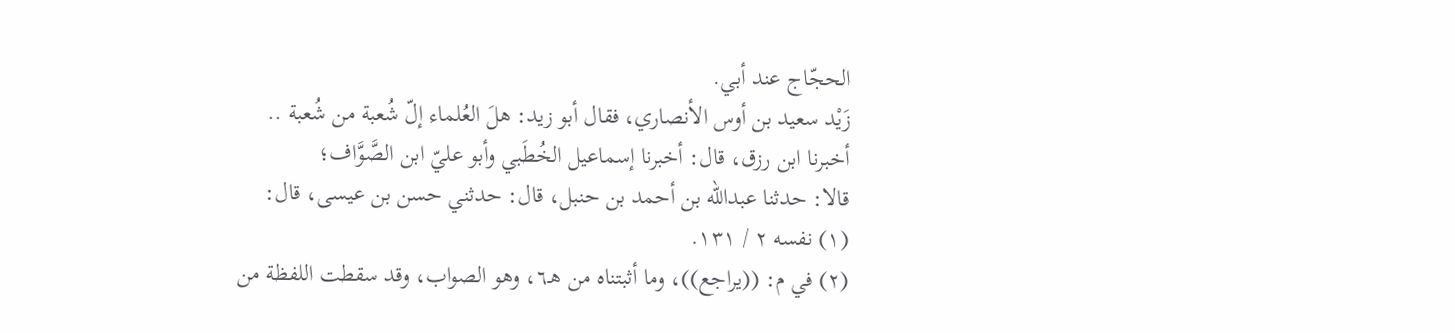الحجّاج عند أبي.
زَيْد سعيد بن أوس الأنصاري، فقال أبو زيد: هلَ العُلماء إلّ شُعبة من شُعبة ..
أخبرنا ابن رزق، قال: أخبرنا إسماعيل الخُطَبي وأبو عليّ ابن الصَّوَّاف؛
قالا: حدثنا عبدالله بن أحمد بن حنبل، قال: حدثني حسن بن عيسى، قال:
(١) نفسه ٢ / ١٣١.
(٢) في م: ((يراجع))، وما أثبتناه من هـ٦، وهو الصواب، وقد سقطت اللفظة من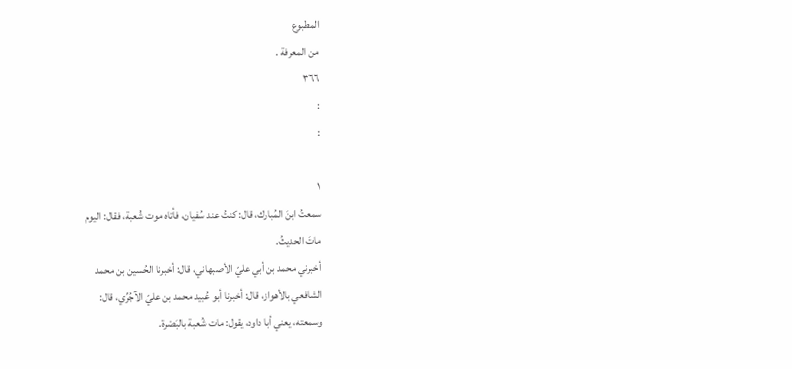المطبوع
من المعرفة .
٣٦٦
:
:

١
سمعتُ ابنَ المُبارك، قال: كنتُ عند سُفيان، فأتاه موت شُعبة، فقال: اليوم
ماتَ الحدیثُ.
أخبرني محمد بن أبي عليّ الأصبهاني، قال: أخبرنا الحُسين بن محمد
الشافعي بالأهواز، قال: أخبرنا أبو عُبيد محمد بن عليّ الآجُرِّي، قال:
وسمعته، يعني أبا داود، يقول: مات شُعبة بالبَصْرة.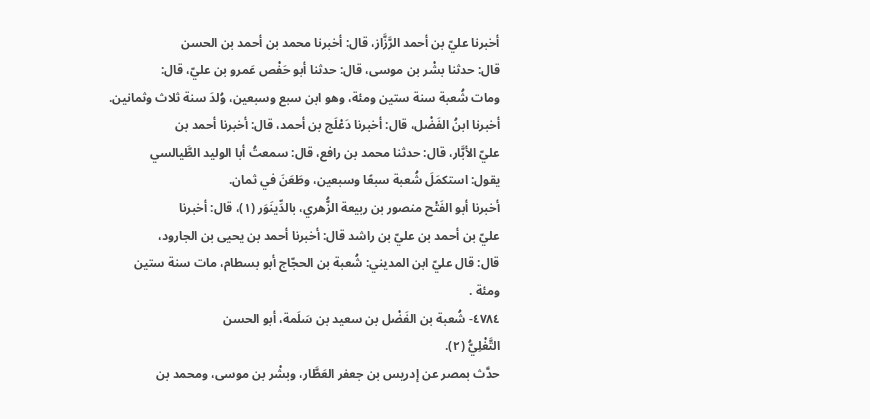أخبرنا عليّ بن أحمد الرَّزَّاز، قال: أخبرنا محمد بن أحمد بن الحسن
قال: حدثنا بشْر بن موسى، قال: حدثنا أبو حَفْص عَمرو بن عليّ، قال:
ومات شُعبة سنة ستين ومئة، وهو ابن سبع وسبعين، وُلدَ سنة ثلاث وثمانين.
أخبرنا ابنُ الفَضْل، قال: أخبرنا دَعْلَج بن أحمد، قال: أخبرنا أحمد بن
عليّ الأبَّار، قال: حدثنا محمد بن رافع، قال: سمعتُ أبا الوليد الطَّيالسي
يقول: استكمَلَ شُعبة سبعًا وسبعين، وطَعَنَ في ثمان.
أخبرنا أبو الفَتْح منصور بن ربيعة الزُّهري، بالدِّينَوَر (١)، قال: أخبرنا
عليّ بن أحمد بن عليّ بن راشد قال: أخبرنا أحمد بن يحيى بن الجارود،
قال: قال عليّ ابن المديني: شُعبة بن الحجّاج أبو بسطام، مات سنة ستين
ومئة .
٤٧٨٤- شُعبة بن الفَضْل بن سعيد بن سَلَمة، أبو الحسن
التَّغْلِيُّ (٢).
حدَّث بمصر عن إدريس بن جعفر العَطَّار، وبشْر بن موسى، ومحمد بن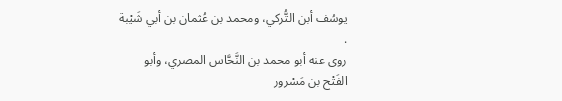يوسُف أبن التُّركي، ومحمد بن عُثمان بن أبي شَيْبة .
روى عنه أبو محمد بن النَّحَّاس المصري، وأبو الفَتْح بن مَسْرور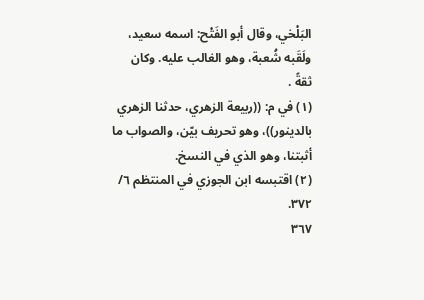البَلْخي، وقال أبو الفَتْح: اسمه سعيد، ولَقَبه شُعبة، وهو الغالب عليه. وكان
ثقةً .
(١) في م: ((ربيعة الزهري، حدثنا الزهري بالدينور))، وهو تحريف بيّن، والصواب ما
أثبتنا، وهو الذي في النسخ.
(٢) اقتبسه ابن الجوزي في المنتظم ٦/ ٣٧٢.
٣٦٧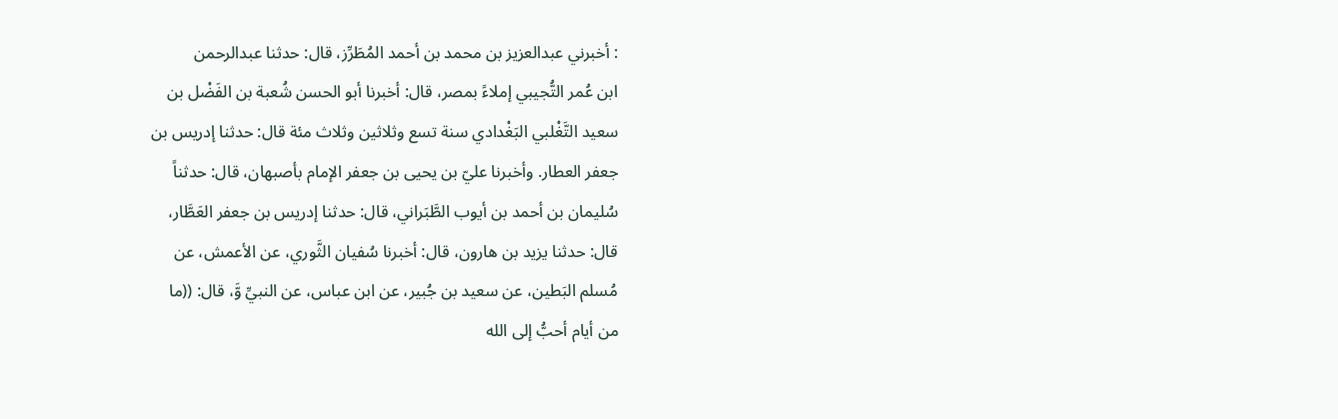: أخبرني عبدالعزيز بن محمد بن أحمد المُطَرِّز، قال: حدثنا عبدالرحمن
ابن عُمر التُّجيبي إملاءً بمصر، قال: أخبرنا أبو الحسن شُعبة بن الفَضْل بن
سعيد التَّغْلبي البَغْدادي سنة تسع وثلاثين وثلاث مئة قال: حدثنا إدريس بن
جعفر العطار. وأخبرنا عليّ بن يحيى بن جعفر الإمام بأصبهان، قال: حدثناً
سُليمان بن أحمد بن أيوب الطَّبَراني، قال: حدثنا إدريس بن جعفر العَطَّار،
قال: حدثنا يزيد بن هارون، قال: أخبرنا سُفيان الثَّوري، عن الأعمش، عن
مُسلم البَطين، عن سعيد بن جُبير، عن ابن عباس، عن النبيِّ وَّ، قال: ((ما
من أيام أحبُّ إلى الله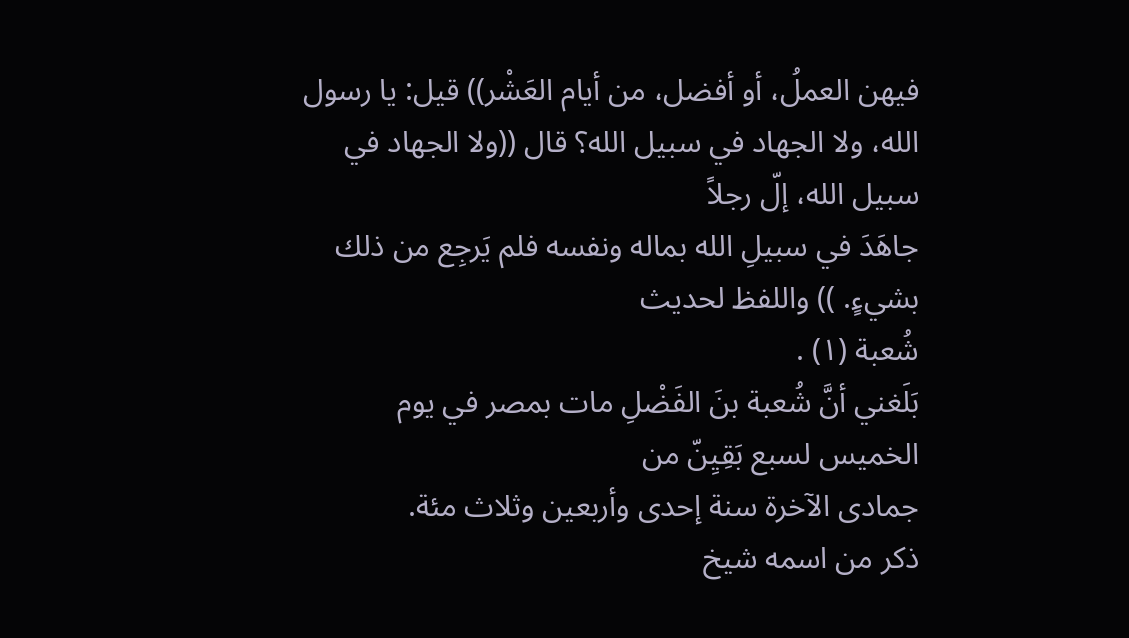فيهن العملُ، أو أفضل، من أيام العَشْر)) قيل: يا رسول
الله، ولا الجهاد في سبيل الله؟ قال ((ولا الجهاد في سبيل الله، إلّ رجلاً
جاهَدَ في سبيلِ الله بماله ونفسه فلم يَرجِع من ذلك بشيءٍ. )) واللفظ لحديث
شُعبة (١) .
بَلَغني أنَّ شُعبة بنَ الفَضْلِ مات بمصر في يوم الخميس لسبع بَقِيِنّ من
جمادى الآخرة سنة إحدى وأربعين وثلاث مئة.
ذکر من اسمه شیخ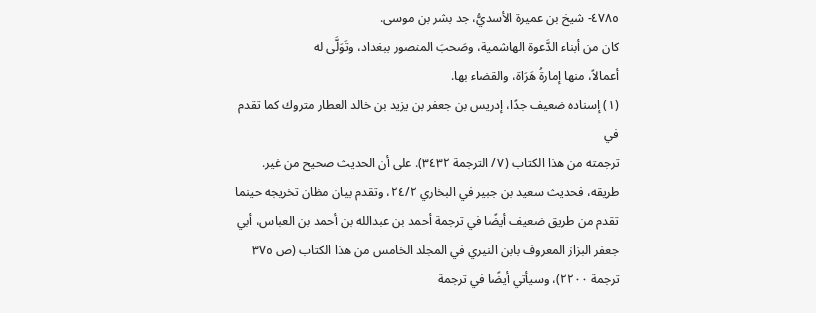٤٧٨٥- شيخ بن عميرة الأسديُّ، جد بشر بن موسى.
كان من أبناء الدَّعوة الهاشمية، وصَحبَ المنصور ببغداد، وتَوَلَّى له
أعمالاً، منها إمارةُ هَرَاة، والقضاء بها.
(١) إسناده ضعيف جدًا، إدريس بن جعفر بن يزيد بن خالد العطار متروك كما تقدم في
ترجمته من هذا الكتاب (٧/ الترجمة ٣٤٣٢). على أن الحديث صحيح من غير.
طريقه، فحديث سعيد بن جبير في البخاري ٢٤/٢، وتقدم بيان مظان تخريجه حينما
تقدم من طريق ضعيف أيضًا في ترجمة أحمد بن عبدالله بن أحمد بن العباس، أبي
جعفر البزاز المعروف بابن النيري في المجلد الخامس من هذا الكتاب (ص ٣٧٥
ترجمة ٢٢٠٠)، وسيأتي أيضًا في ترجمة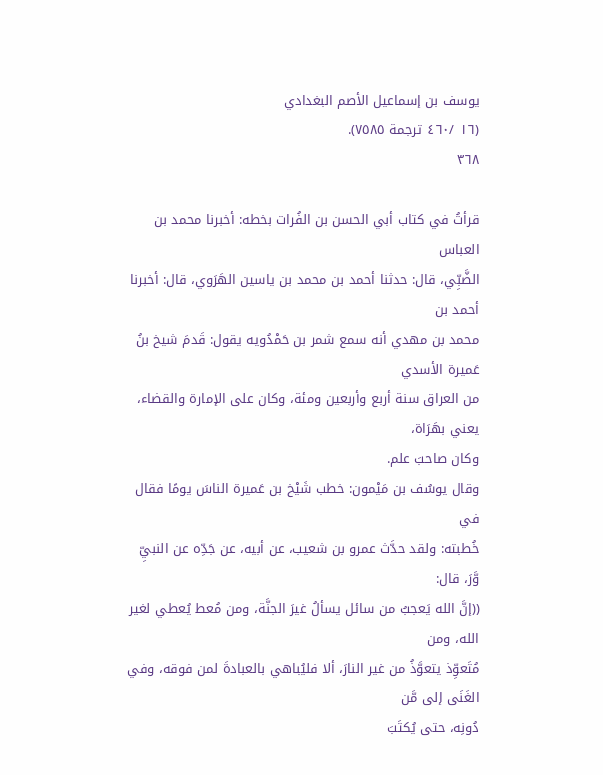يوسف بن إسماعيل الأصم البغدادي
(١٦ /٤٦٠ ترجمة ٧٥٨٥).
٣٦٨

قرأتُ في كتاب أبي الحسن بن الفُرات بخطه: أخبرنا محمد بن العباس
الضَّبِّي، قال: حدثنا أحمد بن محمد بن ياسين الهَرَوي، قال: أخبرنا أحمد بن
محمد بن مهدي أنه سمع شمر بن حَمْدُويه يقول: قَدمَ شيخ بنُ عَميرة الأسدي
من العراق سنة أربع وأربعين ومئة، وكان على الإمارة والقضاء، يعني بهَرَاة،
وكان صاحبَ علم.
وقال يوسُف بن مَيْمون: خطب شَيْخ بن عَميرة الناسَ يومًا فقال في
خُطبته: ولقد حدَّث عمرو بن شعيب، عن أبيه، عن جَدِّه عن النبيِّ وَّرَ، قال:
((إنَّ الله يَعجبُ من سائل يسألُ غيرَ الجنَّة، ومن مُعط يُعطي لغير الله، ومن
مُتَعوِّذ يتعوَّذُ من غير النارَ، ألا فليُباهي بالعبادةَ لمن فوقه، وفي الغَنَى إلى مَّن
دُونِه، حتى يُكتَبَ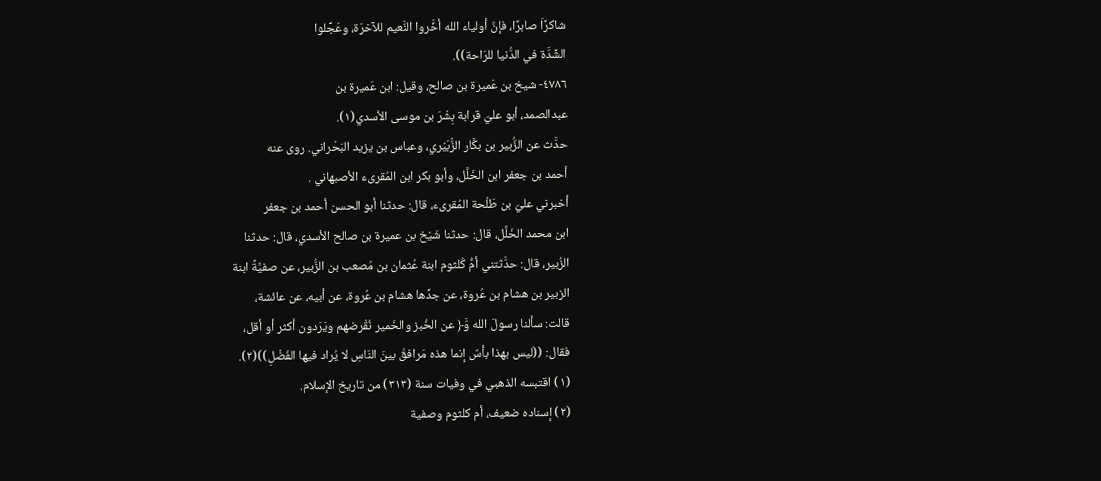شاكرًاَ صابرًا، فإنَّ أولياء الله أخَّروا النَّعيم للآخرَة، وعَجِّلوا
الشِّدَّة في الدُّنيا للرَاحة)).
٤٧٨٦- شيخ بن عَميرة بن صالح، وقيل: ابن عَميرة بن
عبدالصمد، أبو عليّ قرابة بِشْرَ بن موسى الأسدي(١).
حدَّث عن الزُّبير بن بكَّار الزُّبَيْري، وعباس بن يزيد البَحْراني. روى عنه
أحمد بن جعفر ابن الخَلَّل، وأبو بكر ابن المُقرىء الأصبهاني .
أخبرني عليّ بن طَلْحة المُقرىء، قال: حدثنا أبو الحسن أحمد بن جعفر
ابن محمد الخَلَّل، قال: حدثنا شَيْخ بن عميرة بن صالح الأسدي، قال: حدثنا
الزُبير، قال: حدَّثتني أمُّ كُلثوم ابنة عُثمان بن مُصعب بن الزُّبير، عن صفيَّةً ابنة
الزبير بن هشام بن عُروة، عن جدِّها هشام بن عُروة، عن أبيه، عن عائشة،
قالت: سألنا رسولَ الله وَّ﴿ عن الخُبز والخَمير نُقْرضهم ويَرَدون أكثر أو أقل،
فقال: ((ليس بهذا بأسٌ إنما هذه مَرافقُ بينَ النَاسِ لا يُراد فيها الفَضْلِ))(٢).
(١) اقتبسه الذهبي في وفيات سنة (٣١٣) من تاريخ الإسلام.
(٢) إسناده ضعيف، أم كلثوم وصفية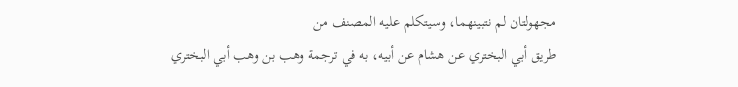مجهولتان لم نتبينهما، وسيتكلم عليه المصنف من
طريق أبي البختري عن هشام عن أبيه، به في ترجمة وهب بن وهب أبي البختري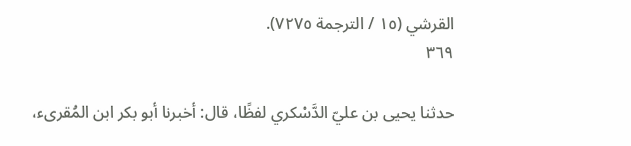القرشي (١٥ / الترجمة ٧٢٧٥).
٣٦٩

حدثنا يحيى بن عليّ الدَّسْكري لفظًا، قال: أخبرنا أبو بكر ابن المُقرىء،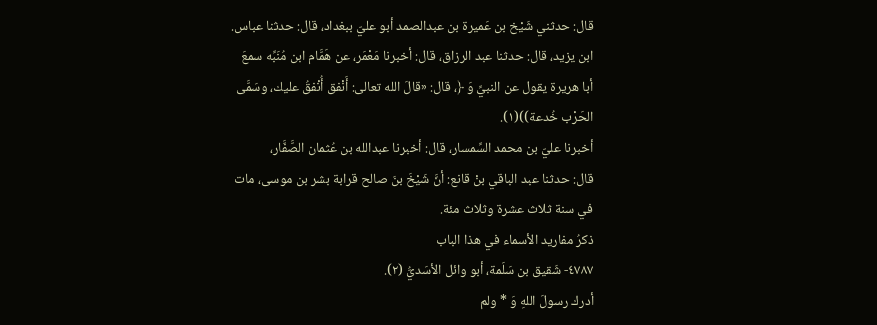قال: حدثني شَيْخ بن عَميرة بن عبدالصمد أبو عليّ ببغداد، قال: حدثنا عباس.
ابن يزيد، قال: حدثنا عبد الرزاق، قال: أخبرنا مَعْمَر، عن هَمَّام ابن مُنَبِّه سمعَ
أبا هريرة يقول عن النبيِّ وَ ﴿، قال: «قالَ الله تعالى: أَنْفق أُنْفقُ عليك، وسَمَّى
الحَرْب خُدعة))(١).
أخبرنا عليّ بن محمد السِّمسار، قال: أخبرنا عبدالله بن عُثمان الصَّفَّار،
قال: حدثنا عبد الباقي بنْ قانع: أنَّ شَيْخَ بنَ صالح قرابة بشر بن موسى، مات
في سنة ثلاث عشرة وثلاث مئة.
ذكرُ مفاريد الأسماء في هذا الباب
٤٧٨٧- شَقيق بن سَلَمة، أبو وائل الأسَديُّ (٢).
أدرك رسولَ اللهِ وَ * ولم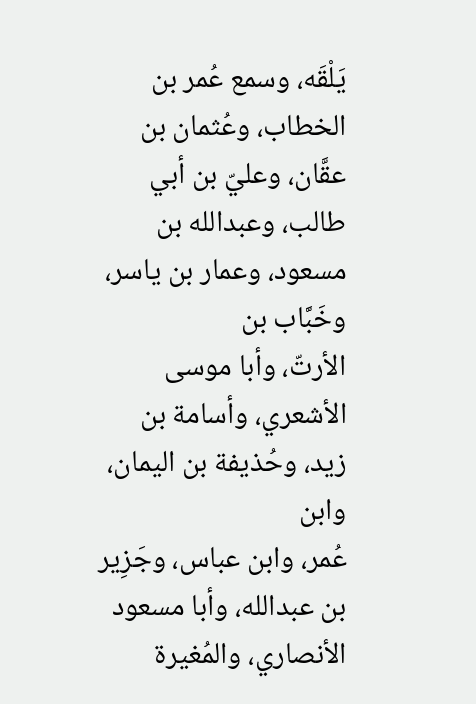يَلْقَه، وسمع عُمر بن الخطاب، وعُثمان بن
عقَّان، وعليّ بن أبي طالب، وعبدالله بن مسعود، وعمار بن ياسر، وخَبَّاب بن
الأرتّ، وأبا موسى الأشعري، وأسامة بن زيد، وحُذيفة بن اليمان، وابن
عُمر، وابن عباس، وجَزِير بن عبدالله، وأبا مسعود الأنصاري، والمُغيرة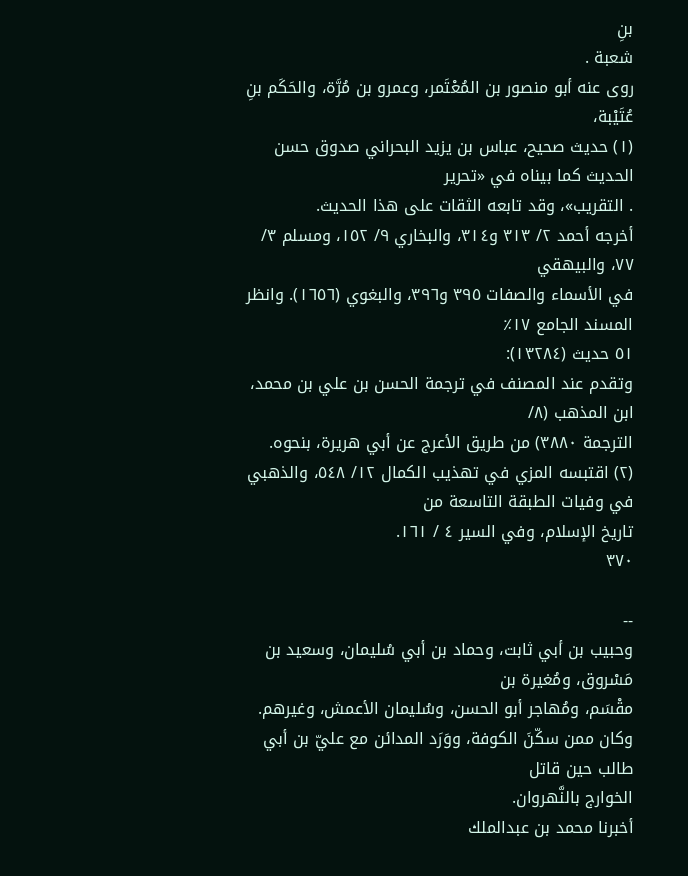بنِ
شعبة .
روى عنه أبو منصور بن المُعْتَمر، وعمرو بن مُرَّة، والحَكَم بنِ عُتَيْبة،
(١) حديث صحيح، عباس بن يزيد البحراني صدوق حسن الحديث كما بيناه في «تحرير
. التقريب»، وقد تابعه الثقات على هذا الحديث.
أخرجه أحمد ٢/ ٣١٣ و٣١٤، والبخاري ٩/ ١٥٢، ومسلم ٣/ ٧٧، والبيهقي
في الأسماء والصفات ٣٩٥ و٣٩٦، والبغوي (١٦٥٦). وانظر المسند الجامع ١٧٪
٥١ حديث (١٣٢٨٤):
وتقدم عند المصنف في ترجمة الحسن بن علي بن محمد، ابن المذهب (٨/
الترجمة ٣٨٨٠) من طريق الأعرج عن أبي هريرة، بنحوه.
(٢) اقتبسه المزي في تهذيب الكمال ١٢/ ٥٤٨، والذهبي في وفيات الطبقة التاسعة من
تاريخ الإسلام، وفي السير ٤ / ١٦١.
٣٧٠

--
وحبيب بن أبي ثابت، وحماد بن أبي سُليمان، وسعيد بن مَسْروق، ومُغيرة بن
مقْسَم، ومُهاجر أبو الحسن، وسُليمان الأعمش، وغيرهم.
وكان ممن سكّنَ الكوفة، ووَرَد المدائن مع عليّ بن أبي طالب حين قاتل
الخوارج بالنَّهروان.
أخبرنا محمد بن عبدالملك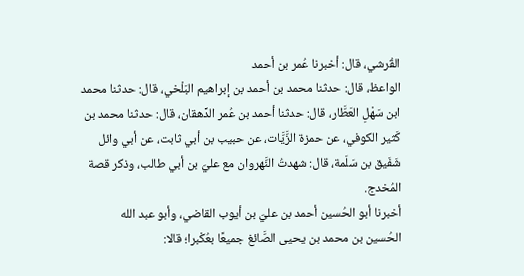القُرشي، قال: أخبرنا عُمر بن أحمد
الواعظ، قال: حدثنا محمد بن أحمد بن إبراهيم البَلْخي، قال: حدثنا محمد
ابن سَهْلِ العَطَّار، قال: حدثنا أحمد بن عُمر الدِّهقان، قال: حدثنا محمد بن
كَثير الكوفي، عن حمزة الزَّيَّات، عن حبيب بن أبي ثابت، عن أبي وائل
شَفَيق بن سَلَمة، قال: شهدتُ النَّهروان مع عليّ بن أبي طالب، وذكر قصة
المُخدج.
أخبرنا أبو الحُسين أحمد بن عليّ بن أيوب القاضي، وأبو عبد الله
الحُسين بن محمد بن يحيى الصَّائغ جميعًا بعُكْبرا؛ قالا: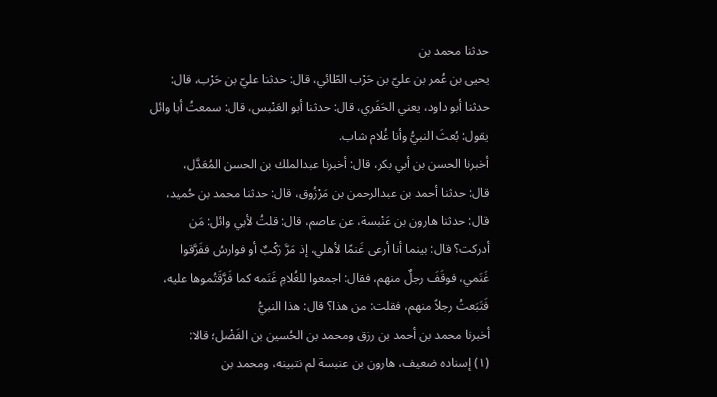حدثنا محمد بن
يحيى بن عُمر بن عليّ بن حَرْب الطّائي، قال: حدثنا عليّ بن حَرْب، قال:
حدثنا أبو داود، يعني الحَفَري، قال: حدثنا أبو العَنْبس، قال: سمعتُ أبا وائل
يقول: بُعثَ النبيُّ وأنا غُلام شاب.
أخبرنا الحسن بن أبي بكر، قال: أخبرنا عبدالملك بن الحسن المُعَدَّل،
قال: حدثنا أحمد بن عبدالرحمن بن مَرْزُوق، قال: حدثنا محمد بن حُميد،
قال: حدثنا هارون بن عَنْبسة، عن عاصم، قال: قلتُ لأبي وائل: مَن
أدركت؟ قال: بينما أنا أرعى غَنمًا لأهلي، إذ مَرَّ رَكْبٌ أو فوارسُ ففَرَّقوا
غَنَمي، فوقَفَ رجلٌ منهم، فقال: اجمعوا للغُلامِ غَنَمه كما فَرَّقَتُموها عليه،
فَتَبَعتُ رجلاً منهم، فقلت: من هذا؟ قال: هذا النبيُّ
أخبرنا محمد بن أحمد بن رزق ومحمد بن الحُسين بن الفَضْل؛ قالا:
(١) إسناده ضعيف، هارون بن عنبسة لم نتبينه، ومحمد بن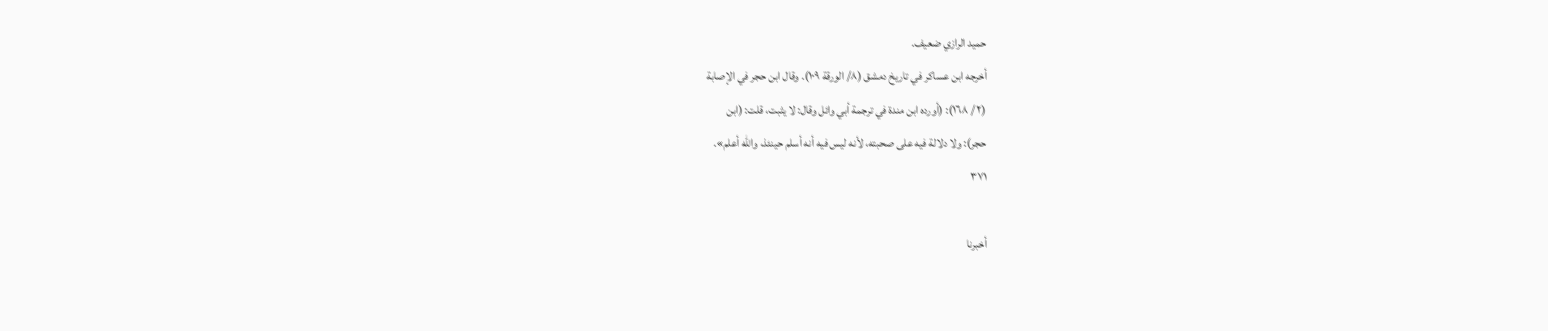حميد الرازي ضعيف.
أخرجه ابن عساكر في تاريخ دمشق (٨/ الورقة ١٠٩). وقال ابن حجر في الإصابة
(٢ / ١٦٨): (أورده ابن مندة في ترجمة أبي وائل وقال: لا يثبت، قلت: (ابن
حجر): ولا دلالة فيه على صحبته، لأنه ليس فيه أنه أسلم حينئذ، والله أعلم».
٣٧١

أخبرنا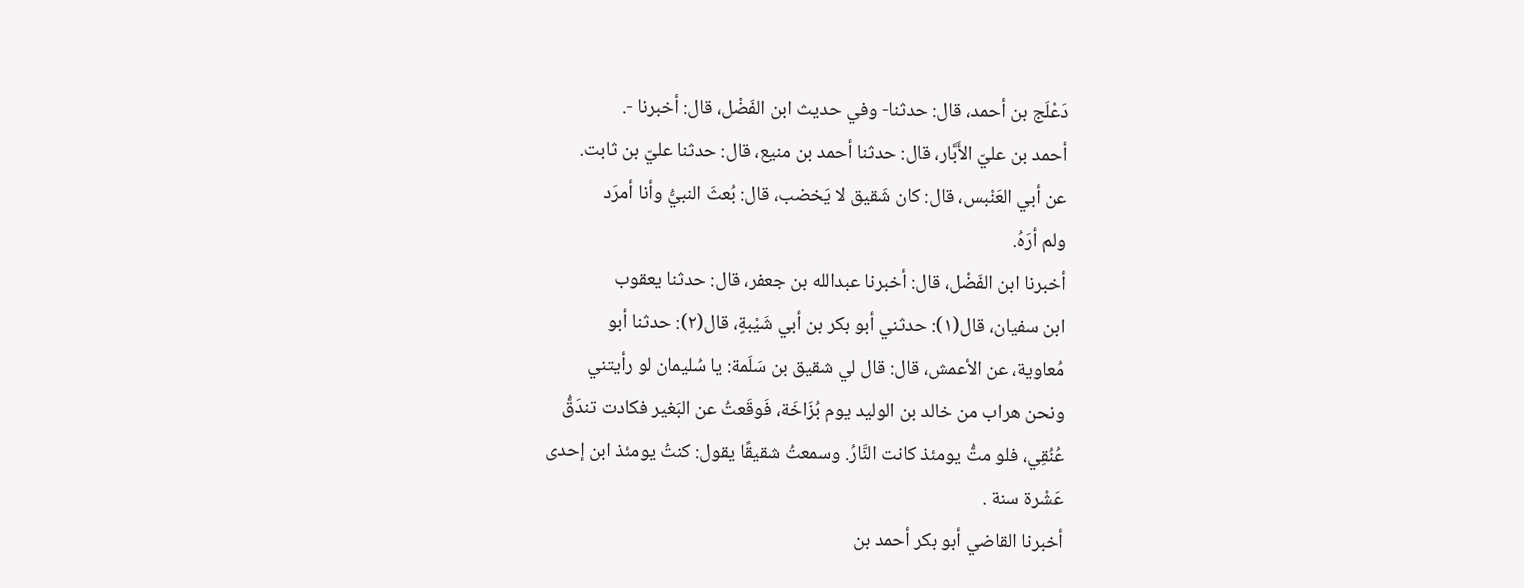دَعْلَج بن أحمد، قال: حدثنا- وفي حديث ابن الفَضْل، قال: أخبرنا -.
أحمد بن عليّ الأَبَّار، قال: حدثنا أحمد بن منيع، قال: حدثنا عليّ بن ثابت.
عن أبي العَنْبس، قال: كان شَقيق لا يَخضب، قال: بُعثَ النبيُّ وأنا أمرَد
ولم أرَهُ.
أخبرنا ابن الفَضْل، قال: أخبرنا عبدالله بن جعفر، قال: حدثنا يعقوب
ابن سفيان، قال(١): حدثني أبو بكر بن أبي شَيْبةٍ، قال(٢): حدثنا أبو
مُعاوية، عن الأعمش، قال: قال لي شقيق بن سَلَمة: يا سُليمان لو رأيتني
ونحن هراب من خالد بن الوليد يوم بُزَاخَة، فَوقَعتُ عن البَغير فكادت تندَقُّ
عُنُقِي، فلو متُّ يومئذ كانت النَّارُ. وسمعتُ شقیقًا یقول: كنتُ يومئذ ابن إحدى
عَشْرة سنة .
أخبرنا القاضي أبو بكر أحمد بن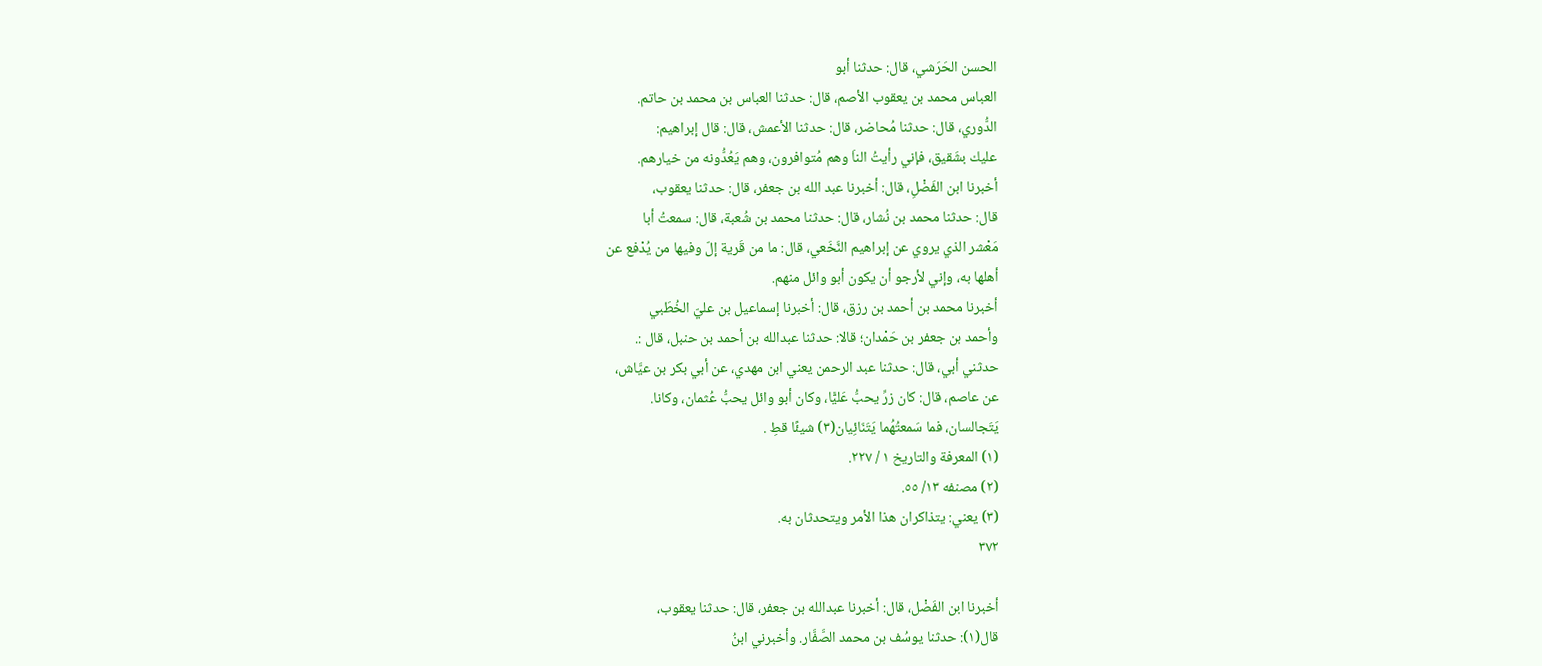الحسن الحَرَشي، قال: حدثنا أبو
العباس محمد بن يعقوب الأصم، قال: حدثنا العباس بن محمد بن حاتم.
الدُّوري، قال: حدثنا مُحاضر، قال: حدثنا الأعمش، قال: قال إبراهيم:
عليك بشَقيق، فإني رأيتُ الناَ وهم مُتوافرون، وهم يَعُدُّونه من خيارهم.
أخبرنا ابن الفَضْلِ، قال: أخبرنا عبد الله بن جعفر، قال: حدثنا يعقوب،
قال: حدثنا محمد بن نُشار، قال: حدثنا محمد بن شُعبة، قال: سمعتُ أبا
مَعْشر الذي يروي عن إبراهيم النَّخَعي، قال: ما من قَرية إلّ وفيها من يُدْفع عن
أهلها به، وإني لأرجو أن يكون أبو وائل منهم.
أخبرنا محمد بن أحمد بن رزق، قال: أخبرنا إسماعيل بن عليّ الخُطَبي
وأحمد بن جعفر بن حَمْدان؛ قالا: حدثنا عبدالله بن أحمد بن حنبل، قال :.
حدثني أبي، قال: حدثنا عبد الرحمن يعني ابن مهدي، عن أبي بكر بن عيَّاش،
عن عاصم، قال: كان زرِّ يحبُّ عَليًّا، وكان أبو وائل يحبُّ عُثمان، وكانا.
يَتَجالسان، فما سَمعتُهُما يَتَنَائِيان(٣) شيئًا قطِ .
(١) المعرفة والتاريخ ١ / ٢٢٧.
(٢) مصنفه ١٣/ ٥٥.
(٣) يعني: يتذاكران هذا الأمر ويتحدثان به.
٣٧٢

أخبرنا ابن الفَضْل، قال: أخبرنا عبدالله بن جعفر، قال: حدثنا يعقوب،
قال(١): حدثنا يوسُف بن محمد الصَّفَّار. وأخبرني ابنُ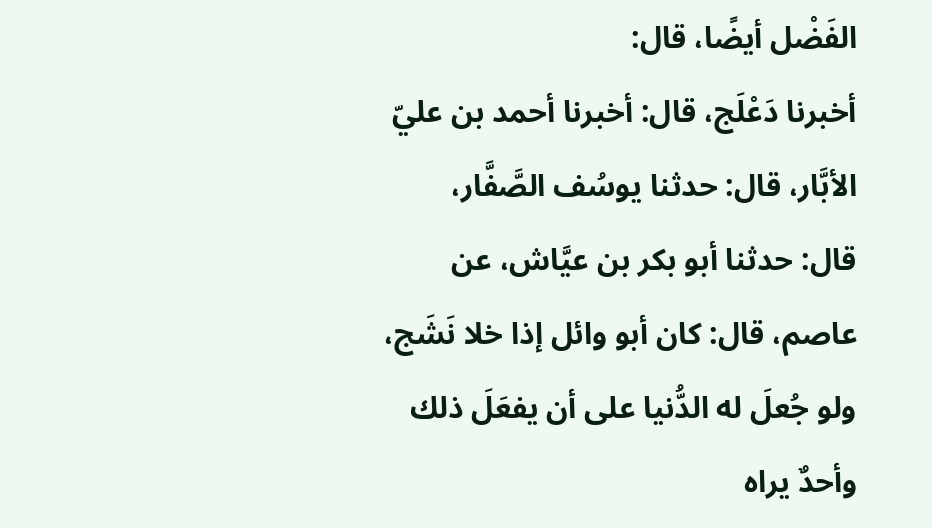الفَضْل أيضًا، قال:
أخبرنا دَعْلَج، قال: أخبرنا أحمد بن عليّ الأبَّار، قال: حدثنا يوسُف الصَّفَّار،
قال: حدثنا أبو بكر بن عيَّاش، عن عاصم، قال: كان أبو وائل إذا خلا نَشَج،
ولو جُعلَ له الدُّنيا على أن يفعَلَ ذلك وأحدٌ يراه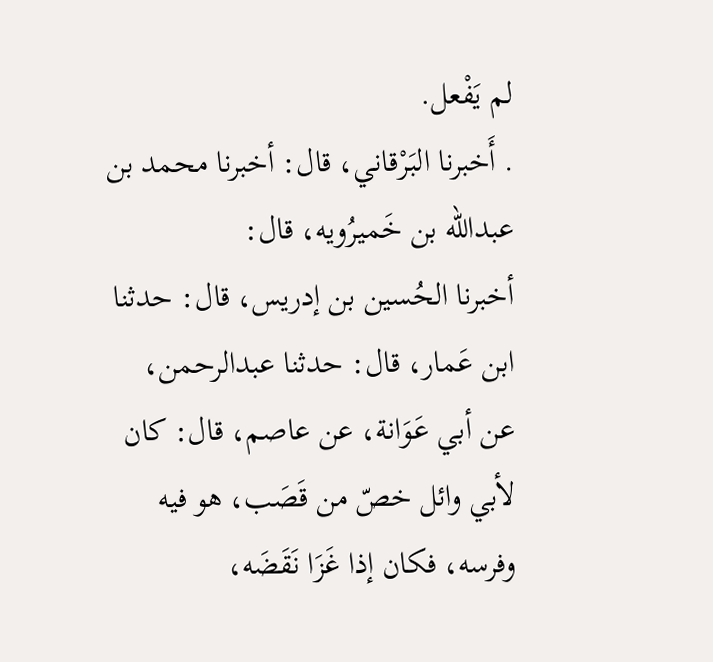لم يَفْعل.
. أَخبرنا البَرْقاني، قال: أخبرنا محمد بن عبدالله بن خَميرُويه، قال:
أخبرنا الحُسين بن إدريس، قال: حدثنا ابن عَمار، قال: حدثنا عبدالرحمن،
عن أبي عَوَانة، عن عاصم، قال: كان لأبي وائل خصّ من قَصَب، هو فيه
وفرسه، فكان إذا غَزَا نَقَضَه،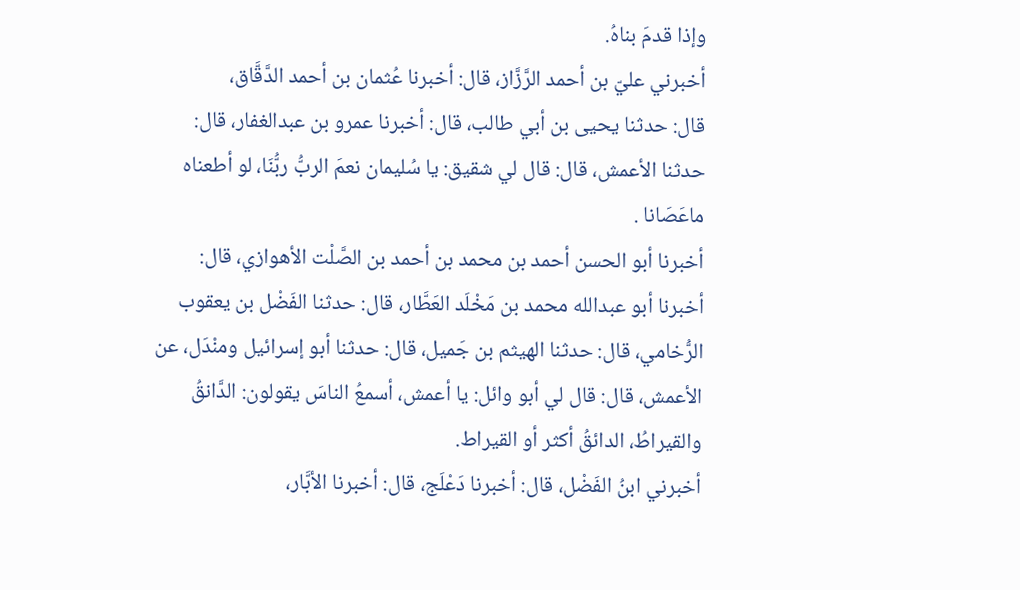وإذا قدمَ بناهُ.
أخبرني عليّ بن أحمد الرَّزَّاز، قال: أخبرنا عُثمان بن أحمد الدَّقَّاق،
قال: حدثنا يحيى بن أبي طالب، قال: أخبرنا عمرو بن عبدالغفار، قال:
حدثنا الأعمش، قال: قال لي شقيق: يا سُليمان نعمَ الربُّ ربُّنَا، لو أطعناه
ماعَصَانا .
أخبرنا أبو الحسن أحمد بن محمد بن أحمد بن الصَّلْت الأهوازي، قال:
أخبرنا أبو عبدالله محمد بن مَخْلَد العَطَّار، قال: حدثنا الفَضْل بن يعقوب
الرُّخامي، قال: حدثنا الهيثم بن جَميل، قال: حدثنا أبو إسرائيل ومنْدَل، عن
الأعمش، قال: قال لي أبو وائل: يا أعمش، أسمعُ الناسَ يقولون: الدَّانقُ
والقيراطُ، الدائقُ أكثر أو القيراط.
أخبرني ابنُ الفَضْل، قال: أخبرنا دَعْلَج، قال: أخبرنا الأبَّار،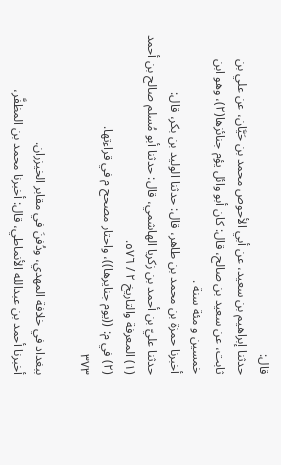قال:
حدثنا إبراهيم بن سعيد، عن أبي الأحوص محمد بن حَيَّان، عن علي بن
ثابت، عن سعيد بن صالح، قال: كان أبو وائل يؤم جنائزها(٢)، وهو ابن
خمسين و مئة سنة .
أخبرنا حمزة بن محمد بن طاهر، قال: حدثنا الوليد بن بكر، قال:
حدثنا عليّ بن أحمد بن زكريا الهاشمي، قال: حدثنا أبو مُسلم صالح بن أحمد
(١) المعرفة والتاريخ ٢ / ٥٧٦.
(٢) في م: ((يوم جنايرها))، واحتار مصحح م في قراءتها.
٣٧٣

ببغداد في خلافة المهدي، ودُفنَ في مقابر الخيزران.
أخبرنا أحمد بن عبدالله الأنماطي، قال: أخبرنا محمد بن المظفَّر،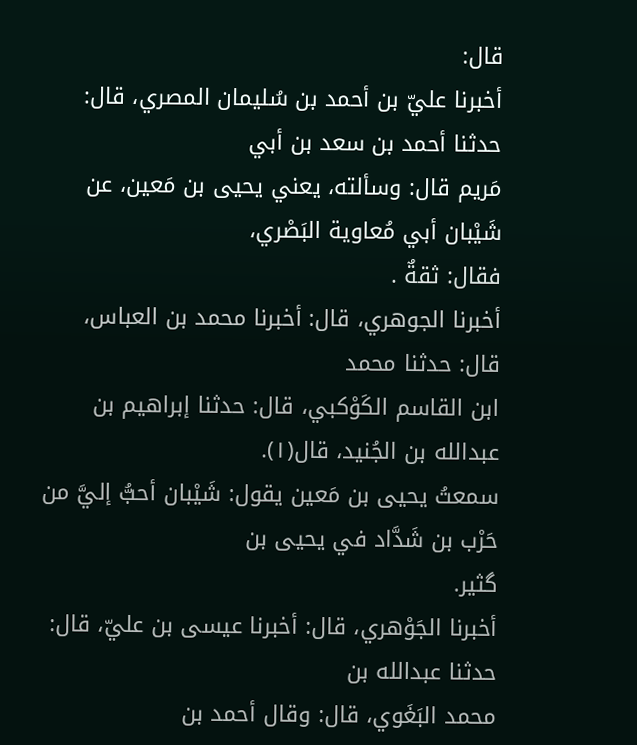قال:
أخبرنا عليّ بن أحمد بن سُليمان المصري، قال: حدثنا أحمد بن سعد بن أبي
مَريم قال: وسألته، يعني يحيى بن مَعين، عن شَيْبان أبي مُعاوية البَصْري،
فقال: ثقةٌ .
أخبرنا الجوهري، قال: أخبرنا محمد بن العباس، قال: حدثنا محمد
ابن القاسم الكَوْكبي، قال: حدثنا إبراهيم بن عبدالله بن الجُنيد، قال(١).
سمعتُ يحيى بن مَعين يقول: شَيْبان أحبُّ إليَّ من حَرْب بن شَدَّاد في يحيى بن
گثیر.
أخبرنا الجَوْهري، قال: أخبرنا عيسى بن عليّ، قال: حدثنا عبدالله بن
محمد البَغَوي، قال: وقال أحمد بن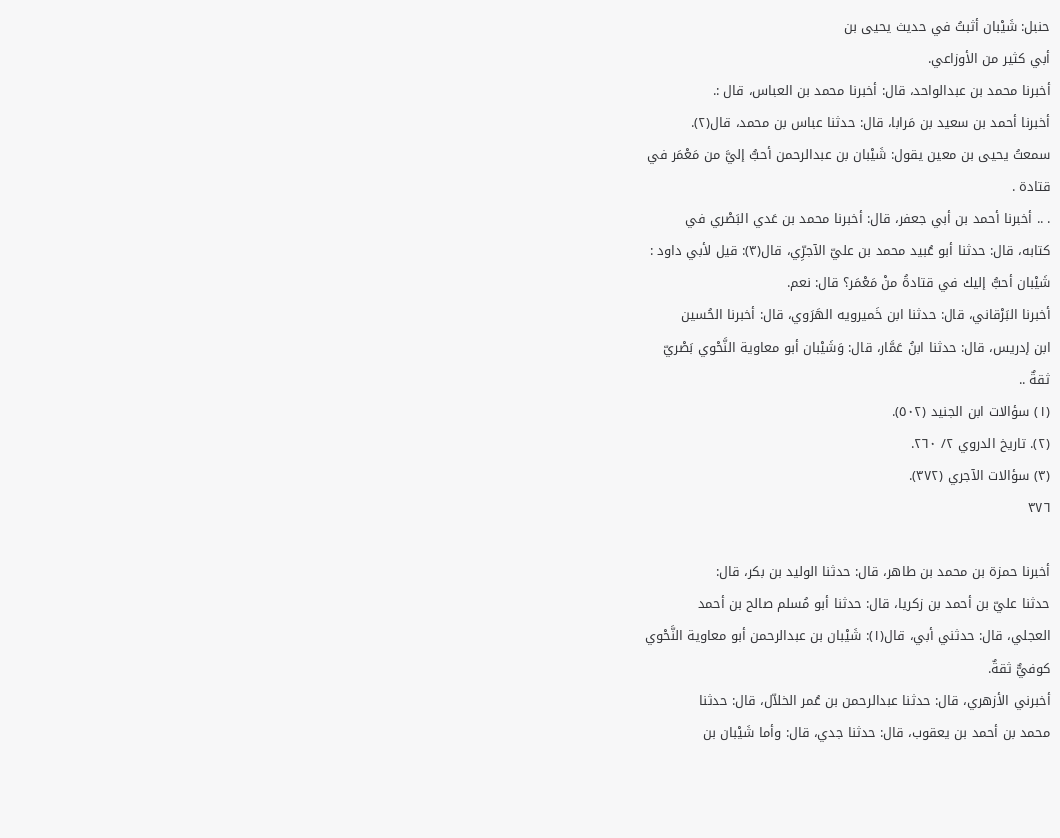حنبل: شَيْبان أثبتُ في حديث يحيى بن
أبي كثير من الأوزاعي.
أخبرنا محمد بن عبدالواحد، قال: أخبرنا محمد بن العباس، قال :.
أخبرنا أحمد بن سعيد بن مَرابا، قال: حدثنا عباس بن محمد، قال(٢).
سمعتُ يحيى بن معين يقول: شَيْبان بن عبدالرحمن أحبُّ إليَّ من مَعْمَر في
قتادة .
. .. أخبرنا أحمد بن أبي جعفر، قال: أخبرنا محمد بن عَدي البَصْري في
کتابه، قال: حدثنا أبو عُبید محمد بن عليّ الآجرِّي، قال(٣): قيل لأبي داود :
شَيْبان أحبُّ إليك في قتادةُ منْ مَعْمَر؟ قال: نعم.
أخبرنا البَرْقاني، قال: حدثنا ابن خَميرويه الهَرَوي، قال: أخبرنا الحُسين
ابن إدريس، قال: حدثنا ابنُ عَمَّار، قال: وَشَيْبان أبو معاوية النَّحْوي بَصْريّ
ثقةٌ ..
(١) سؤالات ابن الجنيد (٥٠٢).
(٢). تاريخ الدروي ٢/ ٢٦٠.
(٣) سؤالات الآجري (٣٧٢).
٣٧٦

أخبرنا حمزة بن محمد بن طاهر، قال: حدثنا الوليد بن بكر، قال:
حدثنا عليّ بن أحمد بن زكريا، قال: حدثنا أبو مُسلم صالح بن أحمد
العجلي، قال: حدثني أبي، قال(١): شَيْبان بن عبدالرحمن أبو معاوية النَّحْوي
كوفيٌّ ثقةٌ.
أخبرني الأزهري، قال: حدثنا عبدالرحمن بن عُمر الخلاّل، قال: حدثنا
محمد بن أحمد بن يعقوب، قال: حدثنا جدي، قال: وأما شَيْبان بن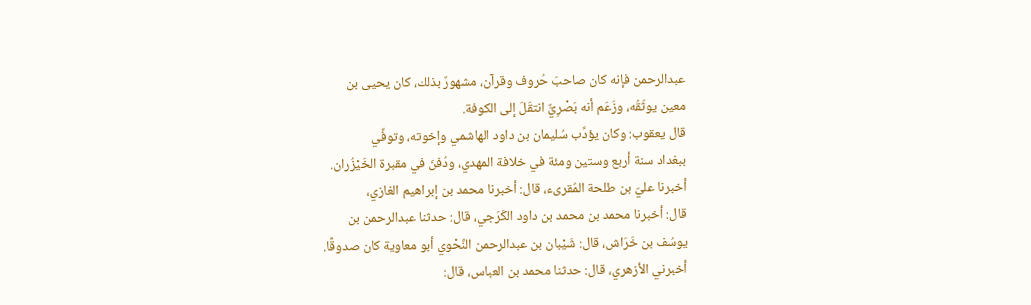عبدالرحمن فإنه كان صاحبَ حُروف وقرآن، مشهورٌ بذلك، كان يحيى بن
معين يوثّقُه، وزَعَم أنه بَصْرِيٌّ انتقَلَ إلى الكوفة.
قال يعقوب: وكان يؤدِّب سُليمان بن داود الهاشمي وإخوته، وتوفِّي
ببغداد سنة أربع وستين ومئة في خلافة المهدي، ودُفنَ في مقبرة الخَيْزُران.
أخبرنا عليّ بن طلحة المُقرىء، قال: أخبرنا محمد بن إبراهيم الغازي،
قال: أخبرنا محمد بن محمد بن داود الكَرَجي، قال: حدثنا عبدالرحمن بن
يوسُف بن خَرَاش، قال: شَيْبان بن عبدالرحمن النَّحْوي أبو معاوية كان صدوقًا.
أخبرني الأزهري، قال: حدثنا محمد بن العباس، قال: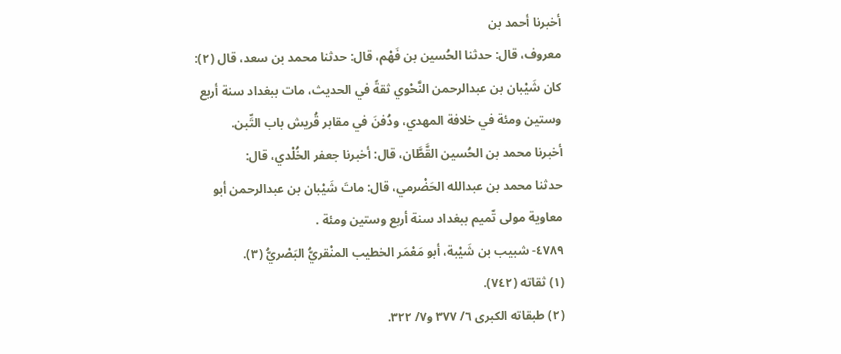أخبرنا أحمد بن
معروف، قال: حدثنا الحُسين بن فَهْم، قال: حدثنا محمد بن سعد، قال (٢):
كان شَيْبان بن عبدالرحمن النَّحْوي ثقةً في الحديث، مات ببغداد سنة أربع
وستين ومئة في خلافة المهدي، ودُفنَ في مقابر قُريش باب التِّبن.
أخبرنا محمد بن الحُسين القَّطَّان، قال: أخبرنا جعفر الخُلْدي، قال:
حدثنا محمد بن عبدالله الحَضْرمي، قال: ماتَ شَيْبان بن عبدالرحمن أبو
معاوية مولی تّميم ببغداد سنة أربع وستين ومئة .
٤٧٨٩- شبيب بن شَيْبة، أبو مَعْمَر الخطيب المنْقريُّ البَصْريُّ (٣).
(١) ثقاته (٧٤٢).
(٢) طبقاته الكبرى ٦/ ٣٧٧ و٧/ ٣٢٢.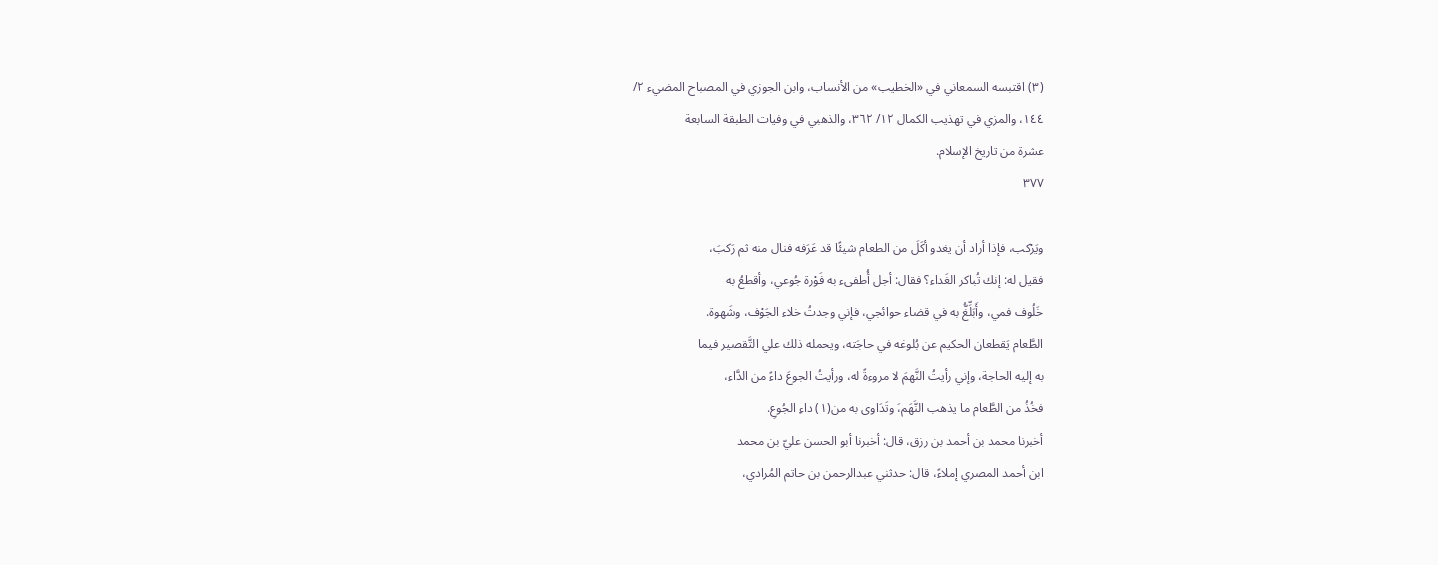(٣) اقتبسه السمعاني في «الخطيب» من الأنساب، وابن الجوزي في المصباح المضيء ٢/
١٤٤، والمزي في تهذيب الكمال ١٢/ ٣٦٢، والذهبي في وفيات الطبقة السابعة
عشرة من تاريخ الإسلام.
٣٧٧

ويَرْكب، فإذا أراد أن يغدو أكَلَ من الطعام شيئًا قد عَرَفه فنال منه ثم رَكبَ،
فقيل له: إنك تُباكر الغَداء؟ فقال: أجل أُطفىء به فَوْرة جُوعي، وأقطعُ به
خَلُوف فمي، وأَبَلِّغُّ به في قضاء حوائجي، فإني وجدتُ خلاء الجَوْف، وشَهوة.
الطَّعام يَقطعان الحكيم عن بُلوغه في حاجَته، ويحمله ذلك علي التَّقصير فيما
به إليه الحاجة، وإني رأيتُ النَّهمَ لا مروءةً له، ورأيتُ الجوعَ داءً من الدَّاء،
فخُذُ من الطَّعام ما يذهب النَّهَم،َ وتَدَاوى به من(١) داءِ الجُوعِ.
أخبرنا محمد بن أحمد بن رزق، قال: أخبرنا أبو الحسن عليّ بن محمد
ابن أحمد المصري إملاءً، قال: حدثني عبدالرحمن بن حاتم المُرادي،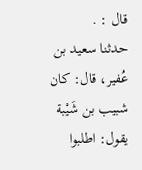قال : .
حدثنا سعيد بن عُفير، قال: كان شبيب بن شَيْبة يقول: اطلبوا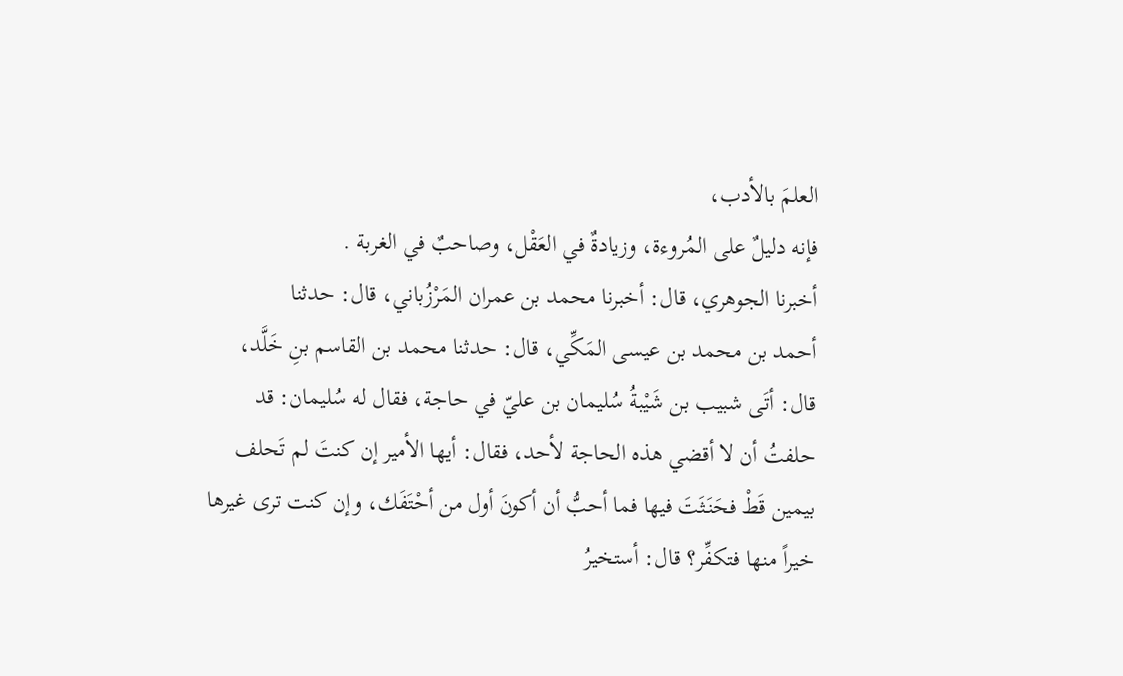العلمَ بالأدب،
فإنه دليلٌ على المُروءة، وزيادةٌ في العَقْل، وصاحبٌ في الغربة .
أخبرنا الجوهري، قال: أخبرنا محمد بن عمران المَرْزُباني، قال: حدثنا
أحمد بن محمد بن عيسى المَكِّي، قال: حدثنا محمد بن القاسم بنِ خَلَّد،
قال: أتَى شبيب بن شَيْبةُ سُليمان بن عليّ في حاجة، فقال له سُليمان: قد
حلفتُ أن لا أقضي هذه الحاجة لأحد، فقال: أيها الأمير إن كنتَ لم تَحلف
بيمين قَطْ فحَنَثَتَ فيها فما أحبُّ أن أكونَ أول من أحْتَفَك، وإن كنت ترى غيرها
خيراً منها فتكفِّر؟ قال: أستخيرُ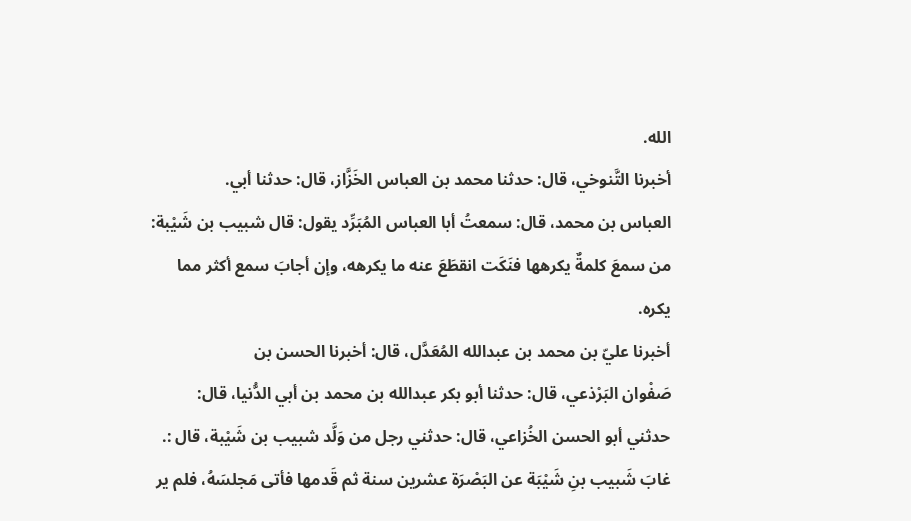الله.
أخبرنا التَّنوخي، قال: حدثنا محمد بن العباس الخَزَّاز، قال: حدثنا أبي.
العباس بن محمد، قال: سمعتُ أبا العباس المُبَرِّد يقول: قال شبيب بن شَيْبة:
من سمعَ كلمةٌ يكرهها فنَكَت انقطَعَ عنه ما يكرهه، وإن أجابَ سمع أكثر مما
یکره.
أخبرنا عليّ بن محمد بن عبدالله المُعَدَّل، قال: أخبرنا الحسن بن
صَفْوان البَرْذعي، قال: حدثنا أبو بكر عبدالله بن محمد بن أبي الدُّنيا، قال:
حدثني أبو الحسن الخُزاعي، قال: حدثني رجل من وَلَّد شبيب بن شَيْبة، قال :.
غابَ شَبيب بنِ شَيْبَة عن البَصْرَة عشرين سنة ثم قَدمها فأتى مَجلسَهُ، فلم ير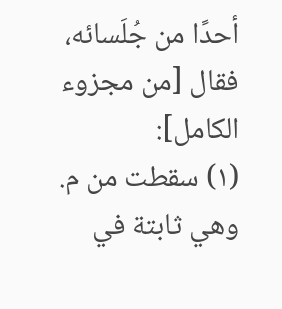أحدًا من جُلَسائه، فقال [من مجزوء الكامل]:
(١) سقطت من م. وهي ثابتة في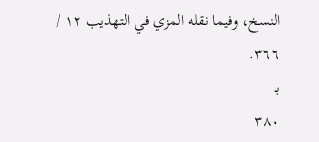النسخ، وفيما نقله المزي في التهذيب ١٢ / ٣٦٦.
بـ
٣٨٠